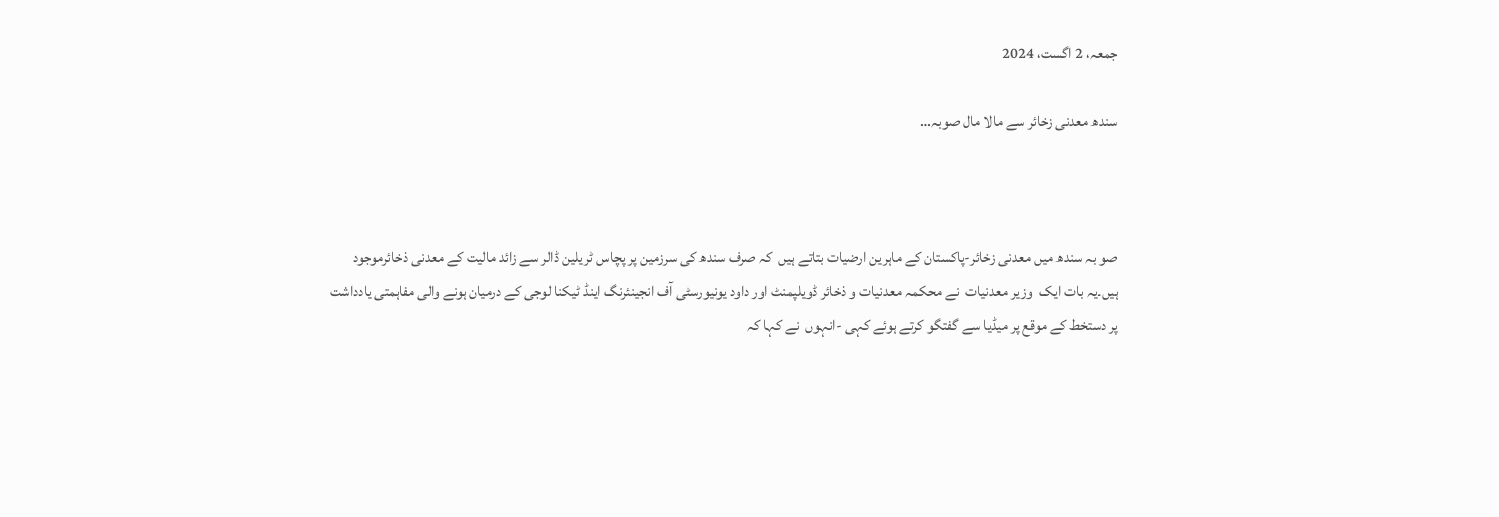جمعہ، 2 اگست، 2024

سندھ معدنی زخائر سے مالا مال صوبہ…



صو بہ سندھ میں معدنی زخائر-پاکستان کے ماہرین ارضیات بتاتے ہیں  کہ صرف سندھ کی سرزمین پر پچاس ٹریلین ڈالر سے زائد مالیت کے معدنی ذخائرموجود ہیں۔یہ بات ایک  وزیر معدنیات  نے محکمہ معدنیات و ذخائر ڈویلپمنٹ اور داود یونیورسٹی آف انجینئرنگ اینڈ ٹیکنا لوجی کے درمیان ہونے والی مفاہمتی یادداشت پر دستخط کے موقع پر میڈیا سے گفتگو کرتے ہوئے کہی -انہوں  نے کہا کہ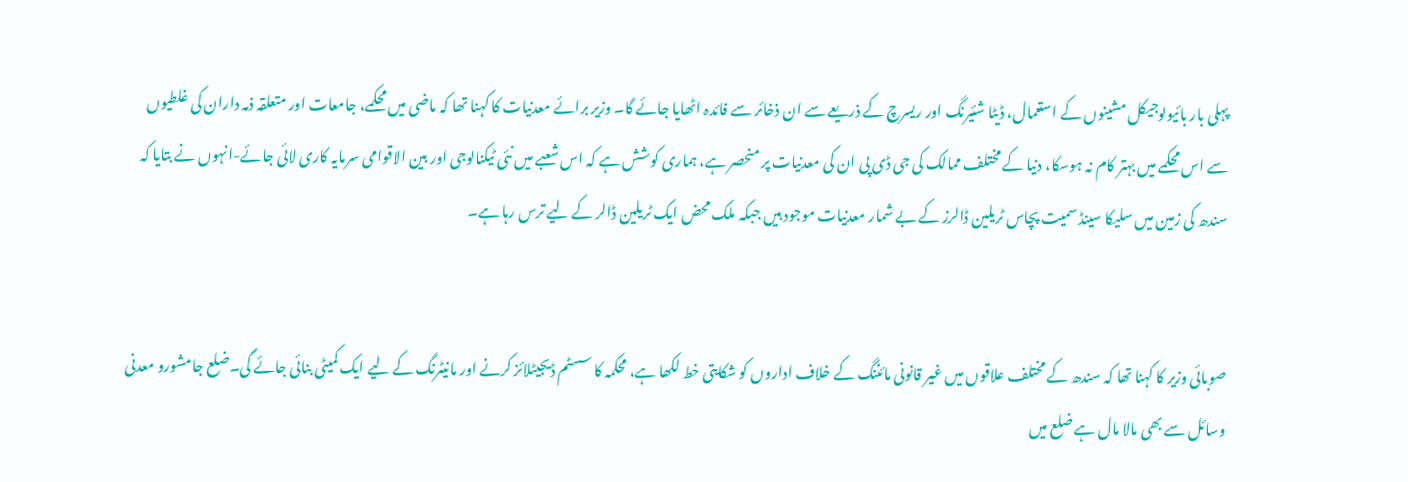پہلی بار بائیولوجیکل مشینوں کے استعمال، ڈیٹا شئیرنگ اور ریسرچ کے ذریعے سے ان ذخائر سے فائدہ اٹھایا جائے گا۔ وزیر برائے معدنیات کا کہنا تھا کہ ماضی میں محکمے، جامعات اور متعلقہ ذمہ داران کی غلطیوں سے اس محکمے میں بہتر کام نہ ہوسکا، دنیا کے مختلف ممالک کی جی ڈی پی ان کی معدنیات پر منحصر ہے، ہماری کوشش ہے کہ اس شعبے میں نئی ٹیکنالوجی اور بین الاقوامی سرمایہ کاری لائی جائے-انہوں نے بتایا کہ سندھ کی زمین میں سلیکا سینڈ سمیت پچاس ٹریلین ڈالرز کے بے شمار معدنیات موجود ہیں جبکہ ملک محض ایک ٹریلین ڈالر کے لیے ترس رہا ہے۔


صوبائی وزیر کا کہنا تھا کہ سندھ کے مختلف علاقوں میں غیر قانونی مائننگ کے خلاف اداروں کو شکایتی خط لکھا ہے، محکمہ کا سسٹم ڈیجیٹلائز کرنے اور مانیٹرنگ کے لیے ایک کمیٹی بنائی جائے گی۔ضلع جامشورو معدنی وسائل سے بھی مالا مال ہے ضلع میں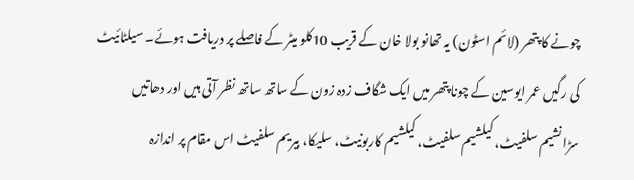چونے کا پتھر (لائم اسٹون) یہ تھانو بولا خان کے قریب 10کلو میٹر کے فاصلے پر دریافت ہوئے۔ سیلٹائیٹ کی رگیں عمر ایوسین کے چونا پتھر میں ایک شگاف زدہ زون کے ساتھ ساتھ نظر آتی ہیں اور دھاتیں سڑانشیم سلفیٹ، کیلشیم سلفیٹ، کیلشیم کاربونیٹ، سلیکا، بیریم سلفیٹ اس مقام پر اندازہ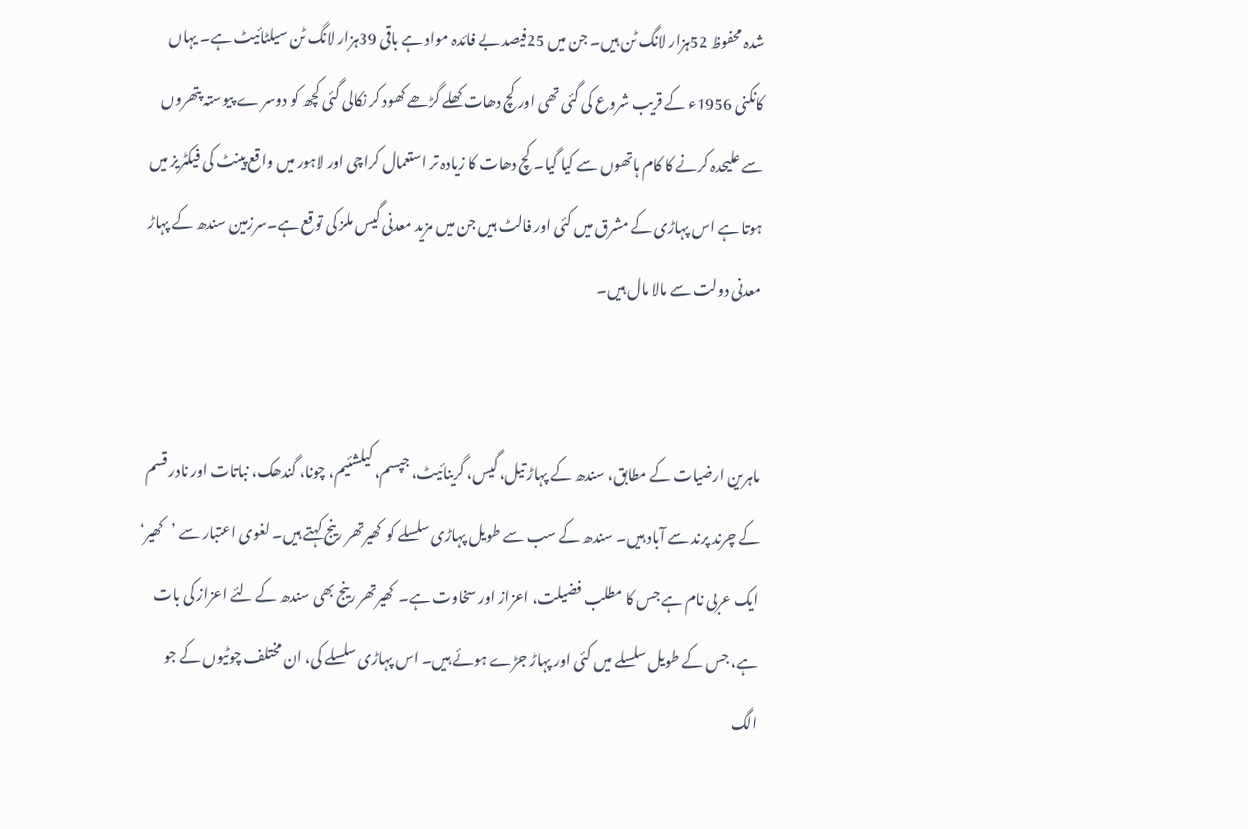شدہ محفوظ 52ہزار لانگ ٹن ہیں۔ جن میں 25فیصد بے فائدہ مواد ہے باقی 39ہزار لانگ ٹن سیلٹائیٹ ہے۔ یہاں کانکنی 1956ء کے قریب شروع کی گئی تھی اور کچ دھات کھلے گڑھے کھود کر نکالی گئی کچھ کو دوسر ے پیوستہ پتھروں سے علیحدہ کرنے کا کام ہاتھوں سے کیا گیا۔ کچ دھات کا زیادہ تر استعمال کراچی اور لاہور میں واقع پینٹ کی فیکٹریز میں ہوتا ہے اس پہاڑی کے مشرق میں کئی اور فالٹ ہیں جن میں مزید معدنی گیس ملز کی توقع ہے۔سرزمین سندھ کے پہاڑ معدنی دولت سے مالا مال ہیں۔


ماہرین ارضیات کے مطابق، سندھ کے پہاڑ تیل، گیس، گرینائیٹ، جپسم، کیلشئیم، چونا، گندھک، نباتات اور نادر قسم کے چرند پرند سے آباد ہیں۔ سندھ کے سب سے طویل پہاڑی سلسلے کو  کھیرتھر رینج کہتے ہیں۔ لغوی اعتبار سے ’کھیر‘ ایک عربی نام ہے جس کا مطلب فضیلت، اعزاز اور سخاوت ہے۔  کھیرتھر رینج بھی سندھ کے لئے اعزاز کی بات ہے، جس کے طویل سلسلے میں کئی اور پہاڑ جڑے ہوئے ہیں۔ اس پہاڑی سلسلے کی، ان مختلف چوٹیوں کے جو الگ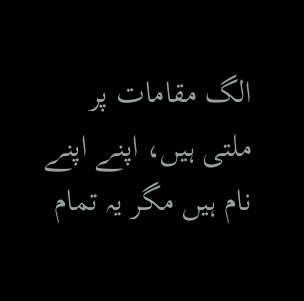الگ مقامات پر ملتی ہیں، اپنے اپنے نام ہیں مگر یہ تمام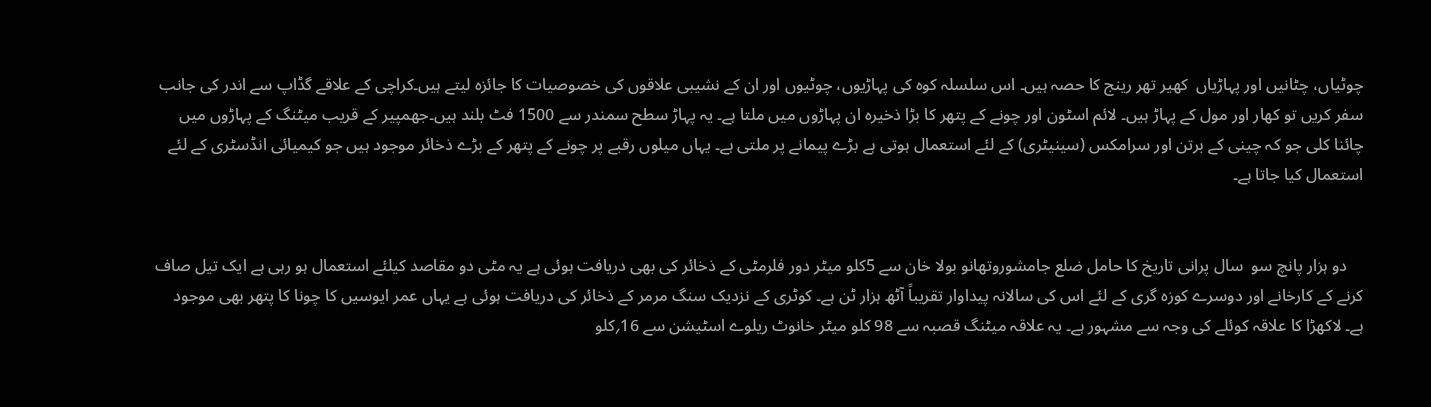چوٹیاں، چٹانیں اور پہاڑیاں  کھیر تھر رینج کا حصہ ہیں۔ اس سلسلہ کوہ کی پہاڑیوں، چوٹیوں اور ان کے نشیبی علاقوں کی خصوصیات کا جائزہ لیتے ہیں۔کراچی کے علاقے گڈاپ سے اندر کی جانب سفر کریں تو کھار اور مول کے پہاڑ ہیں۔ لائم اسٹون اور چونے کے پتھر کا بڑا ذخیرہ ان پہاڑوں میں ملتا ہے۔ یہ پہاڑ سطح سمندر سے 1500 فٹ بلند ہیں۔جھمپیر کے قریب میٹنگ کے پہاڑوں میں چائنا کلی جو کہ چینی کے برتن اور سرامکس (سینیٹری) کے لئے استعمال ہوتی ہے بڑے پیمانے پر ملتی ہے۔ یہاں میلوں رقبے پر چونے کے پتھر کے بڑے ذخائر موجود ہیں جو کیمیائی انڈسٹری کے لئے استعمال کیا جاتا ہے۔


    دو ہزار پانچ سو  سال پرانی تاریخ کا حامل ضلع جامشوروتھانو بولا خان سے 5کلو میٹر دور فلرمٹی کے ذخائر کی بھی دریافت ہوئی ہے یہ مٹی دو مقاصد کیلئے استعمال ہو رہی ہے ایک تیل صاف کرنے کے کارخانے اور دوسرے کوزہ گری کے لئے اس کی سالانہ پیداوار تقریباً آٹھ ہزار ٹن ہے۔ کوٹری کے نزدیک سنگ مرمر کے ذخائر کی دریافت ہوئی ہے یہاں عمر ایوسیں کا چونا کا پتھر بھی موجود ہے۔ لاکھڑا کا علاقہ کوئلے کی وجہ سے مشہور ہے۔ یہ علاقہ میٹنگ قصبہ سے 98 کلو میٹر خانوٹ ریلوے اسٹیشن سے 16؍کلو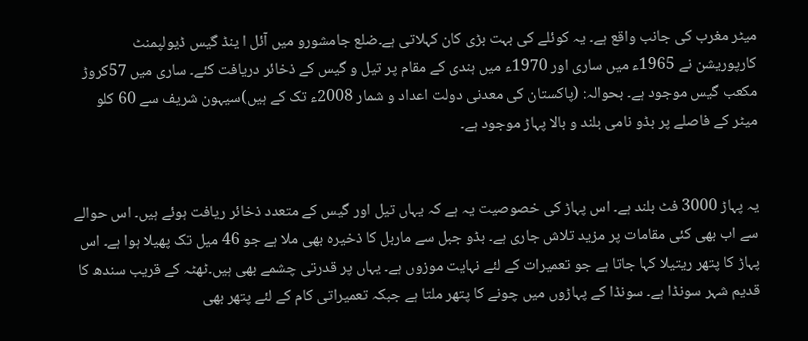میٹر مغرب کی جانب واقع ہے۔ یہ کوئلے کی بہت بڑی کان کہلاتی ہے۔ضلع جامشورو میں آئل ا ینڈ گیس ڈیولپمنٹ کارپوریشن نے 1965ء میں ساری اور 1970ء میں ہندی کے مقام پر تیل و گیس کے ذخائر دریافت کئے۔ ساری میں 57کروڑ مکعب گیس موجود ہے۔ بحوالہ: (پاکستان کی معدنی دولت اعداد و شمار 2008ء تک کے ہیں)سیہون شریف سے 60 کلو میٹر کے فاصلے پر بڈو نامی بلند و بالا پہاڑ موجود ہے۔


یہ پہاڑ 3000 فٹ بلند ہے۔ اس پہاڑ کی خصوصیت یہ ہے کہ یہاں تیل اور گیس کے متعدد ذخائر ریافت ہوئے ہیں۔ اس حوالے سے اب بھی کئی مقامات پر مزید تلاش جاری ہے۔ بڈو جبل سے ماربل کا ذخیرہ بھی ملا ہے جو 46 میل تک پھیلا ہوا ہے۔ اس پہاڑ کا پتھر ریتیلا کہا جاتا ہے جو تعمیرات کے لئے نہایت موزوں ہے۔ یہاں پر قدرتی چشمے بھی ہیں۔ٹھٹہ کے قریب سندھ کا قدیم شہر سونڈا ہے۔ سونڈا کے پہاڑوں میں چونے کا پتھر ملتا ہے جبکہ تعمیراتی کام کے لئے پتھر بھی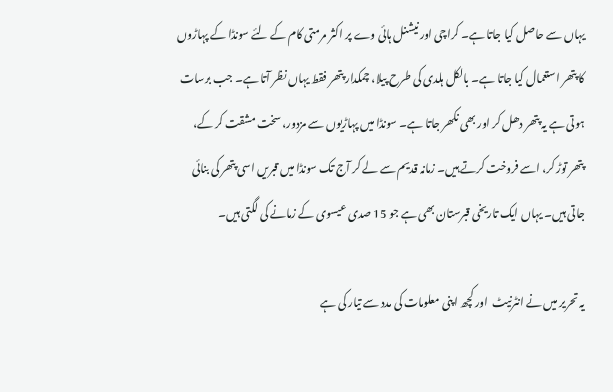یہاں سے حاصل کیا جاتا ہے۔ کراچی اور نیشنل ہائی وے پر اکثر مرمتی کام کے لئے سونڈا کے پہاڑوں کا پتھر استعمال کیا جاتا ہے۔ بالکل ہلدی کی طرح پیلا، چمکدار پتھر فقط یہاں نظر آتا ہے۔ جب برسات ہوتی ہے یہ پتھر دھل کر اور بھی نکھر جاتا ہے۔ سونڈا میں پہاڑیوں سے مزدور، سخت مشقت کر کے، پتھر توڑ کر، اسے فروخت کرتے ہیں۔ زمانہ قدیم سے لے کر آج تک سونڈا میں قبریں اسی پتھر کی بنائی جاتی ہیں۔ یہاں ایک تاریخی قبرستان بھی ہے جو 15 صدی عیسوی کے زمانے کی لگتی ہیں۔

یہ تحریر میں نے انٹرنیٹ  اور کچھ اپنی معلومات کی مدد سے تیار کی ہے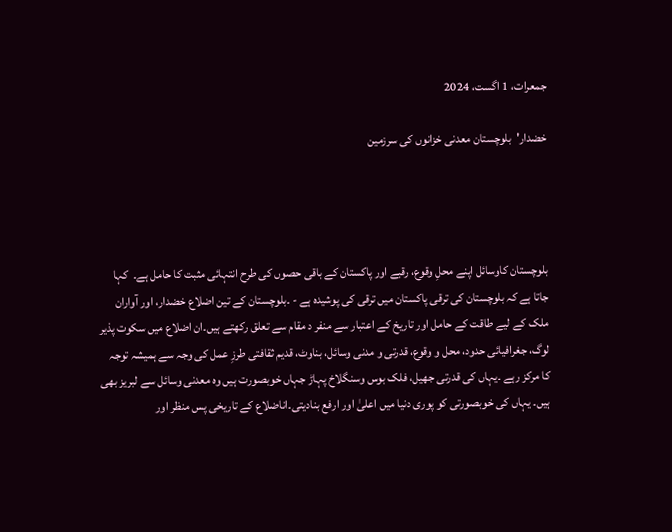جمعرات، 1 اگست، 2024

خضدار'بلوچستان معدنی خزانوں کی سرزمین




بلوچستان کاوسائل اپنے محلِ وقوع، رقبے اور پاکستان کے باقی حصوں کی طرح انتہائی مثبت کا حامل ہے۔  کہا جاتا ہے کہ بلوچستان کی ترقی پاکستان میں ترقی کی پوشیدہ ہے - ۔بلوچستان کے تین اضلاع خضدار، اور آواران ملک کے لیے طاقت کے حامل اور تاریخ کے اعتبار سے منفر د مقام سے تعلق رکھتے ہیں۔ان اضلاع میں سکوت پذیر لوگ، جغرافیائی حدود، محل و وقوع، قدرتی و مدنی وسائل، بناوٹ، قدیم ثقافتی طرزِ عمل کی وجہ سے ہمیشہ توجہ کا مرکز رہے ۔یہاں کی قدرتی جھیل، فلک بوس وسنگلاخ پہاڑ جہاں خوبصورت ہیں وہ معدنی وسائل سے لبریز بھی ہیں۔ یہاں کی خوبصورتی کو پوری دنیا میں اعلیٰ اور ارفع بنادیتی۔اناضلاع کے تاریخی پس منظر اور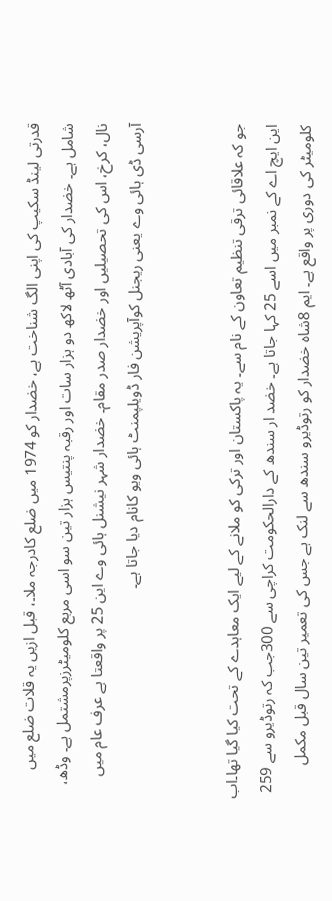قدرتی لینڈ سکیپ کی اپنی الگ شناخت ہے، خضدار کو 1974 میں ضلع کادرجہ ملا۔، قبل ازیں یہ قلات ضلع میں شامل ہے۔ خضدار کی آبادی آٹھ لاکھ دو ہزار سات اور رقبہ پنتیس ہزار تین سو اسی مربع کلومیٹرزپرمشتمل ہے۔ وڈھ، نال، کرخ، اس کی تحصیلیں اور خضدار صدر مقام۔ خضدار شہر نیشنل ہائی وے این 25 پر واقعتا ہے عرف عام میں آرسی ڈی ہائی وے یعنی ریجنل کوآپریشن فار ڈویلپمنٹ ہائی ویو کانام دیا جاتا ہے۔


جو کہ علاقائی ترقی تنظیم تعاون کے نام سے۔ یہ پاکستان اور ترکی کو ملانے کے لیے ایک معاہدے کے تحت کیا گیا تھا۔اب این ایچ اے کے نمبر میں اسے 25 کہا جاتا ہے۔ خضد ار سندھ کے دارالحکومت کراچی سے 300جب کہ رتوڈیرو سے 259 کلومیٹر کی دوری پر واقع ہے۔ ایم 8شاہ خضدار کو رتوڈیرو سندھ سے لنک ہے جس کی تعمیر تین سال قبل مکمل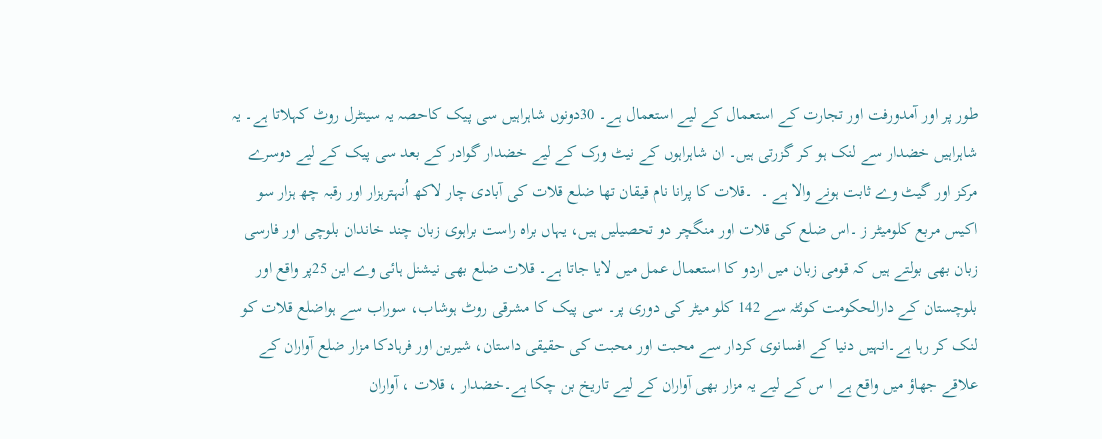طور پر اور آمدورفت اور تجارت کے استعمال کے لیے استعمال ہے۔ 30دونوں شاہراہیں سی پیک کاحصہ یہ سینٹرل روٹ کہلاتا ہے۔ یہ شاہراہیں خضدار سے لنک ہو کر گزرتی ہیں۔ ان شاہراہوں کے نیٹ ورک کے لیے خضدار گوادر کے بعد سی پیک کے لیے دوسرے مرکز اور گیٹ وے ثابت ہونے والا ہے ۔  ۔قلات کا پرانا نام قیقان تھا ضلع قلات کی آبادی چار لاکھ اُنہترہزار اور رقبہ چھ ہزار سو اکیس مربع کلومیٹر ز ۔اس ضلع کی قلات اور منگچر دو تحصیلیں ہیں، یہاں براہ راست براہوی زبان چند خاندان بلوچی اور فارسی زبان بھی بولتے ہیں کہ قومی زبان میں اردو کا استعمال عمل میں لایا جاتا ہے۔ قلات ضلع بھی نیشنل ہائی وے این 25پر واقع اور بلوچستان کے دارالحکومت کوئٹہ سے 142 کلو میٹر کی دوری پر۔ سی پیک کا مشرقی روٹ ہوشاب، سوراب سے ہواضلع قلات کو لنک کر رہا ہے۔انہیں دنیا کے افسانوی کردار سے محبت اور محبت کی حقیقی داستان، شیرین اور فرہادکا مزار ضلع آواران کے علاقے جھاؤ میں واقع ہے ا س کے لیے یہ مزار بھی آواران کے لیے تاریخ بن چکا ہے۔خضدار ، قلات ، آواران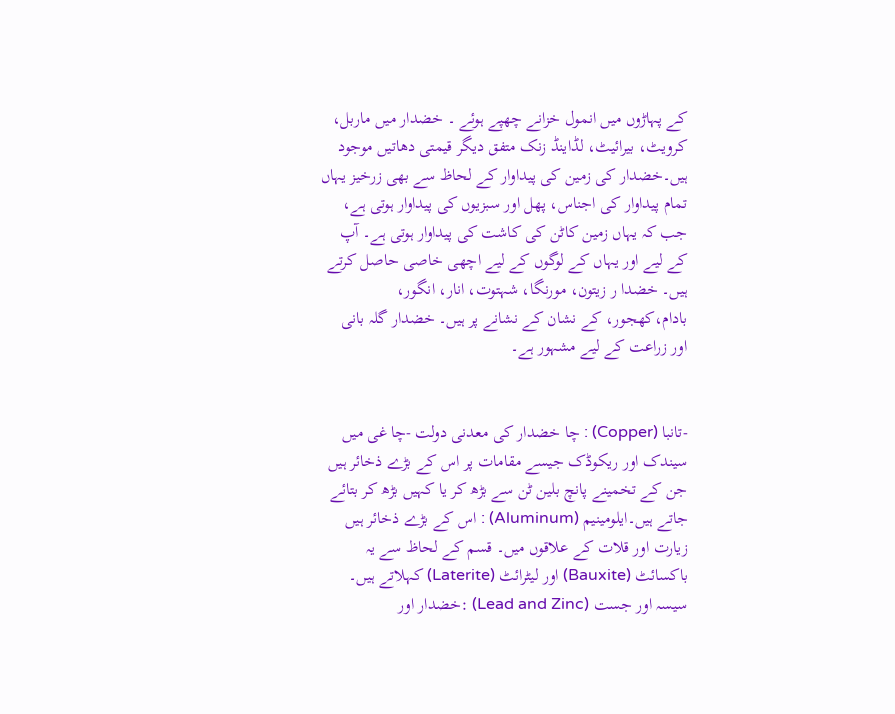کے پہاڑوں میں انمول خزانے چھپے ہوئے ۔ خضدار میں ماربل، کرویٹ، بیرائیٹ، لڈاینڈ زنک متفق دیگر قیمتی دھاتیں موجود ہیں۔خضدار کی زمین کی پیداوار کے لحاظ سے بھی زرخیز یہاں تمام پیداوار کی اجناس، پھل اور سبزیوں کی پیداوار ہوتی ہے، جب کہ یہاں زمین کاٹن کی کاشت کی پیداوار ہوتی ہے۔ آپ کے لیے اور یہاں کے لوگوں کے لیے اچھی خاصی حاصل کرتے ہیں۔ خضدا ر زیتون، مورنگا، شہتوت، انار، انگور، بادام،کھجور، کے نشان کے نشانے پر ہیں۔ خضدار گلہ بانی  اور زراعت کے لیے مشہور ہے۔


-تانبا (Copper) : چا خضدار کی معدنی دولت -چا غی میں سیندک اور ریکوڈک جیسے مقامات پر اس کے بڑے ذخائر ہیں جن کے تخمینے پانچ بلین ٹن سے بڑھ کر یا کہیں بڑھ کر بتائے جاتے ہیں۔ایلومینیم (Aluminum) : اس کے بڑے ذخائر ہیں زیارت اور قلات کے علاقوں میں۔ قسم کے لحاظ سے یہ باکسائٹ (Bauxite) اور لیٹرائٹ (Laterite) کہلاتے ہیں۔  سیسہ اور جست (Lead and Zinc) :خضدار اور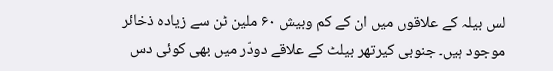لس بیلہ کے علاقوں میں ان کے کم وبیش ۶۰ ملین ٹن سے زیادہ ذخائر موجود ہیں۔ جنوبی کیرتھر بیلٹ کے علاقے دودّر میں بھی کوئی دس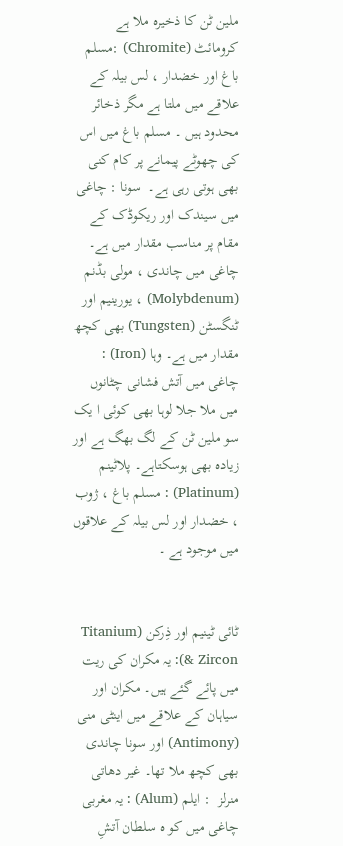ملین ٹن کا ذخیرہ ملا ہے  کرومائٹ (Chromite) :مسلم باغ اور خضدار ، لس بیلہ کے علاقے میں ملتا ہے مگر ذخائر محدود ہیں ۔ مسلم باغ میں اس کی چھوٹے پیمانے پر کام کنی بھی ہوتی رہی ہے۔  سونا : چاغی میں سیندک اور ریکوڈک کے مقام پر مناسب مقدار میں ہے۔ چاغی میں چاندی ، مولی بڈنم (Molybdenum) ، یورینیم اور ٹنگسٹن (Tungsten) بھی کچھ مقدار میں ہے۔ وہا (Iron) : چاغی میں آتش فشانی چٹانوں میں ملا جلا لوہا بھی کوئی ا یک سو ملین ٹن کے لگ بھگ ہے اور زیادہ بھی ہوسکتاہے۔ پلاٹینم (Platinum) : مسلم باغ ، ژوب ، خضدار اور لس بیلہ کے علاقوں میں موجود ہے ۔


ٹائی ٹینیم اور ذِرکن (Titanium & Zircon): یہ مکران کی ریت میں پائے گئے ہیں۔ مکران اور سیاہان کے علاقے میں اینٹی منی (Antimony) اور سونا چاندی بھی کچھ ملا تھا۔ غیر دھاتی منرلز  : ایلم (Alum) : یہ مغربی چاغی میں کو ہ سلطان آتشِ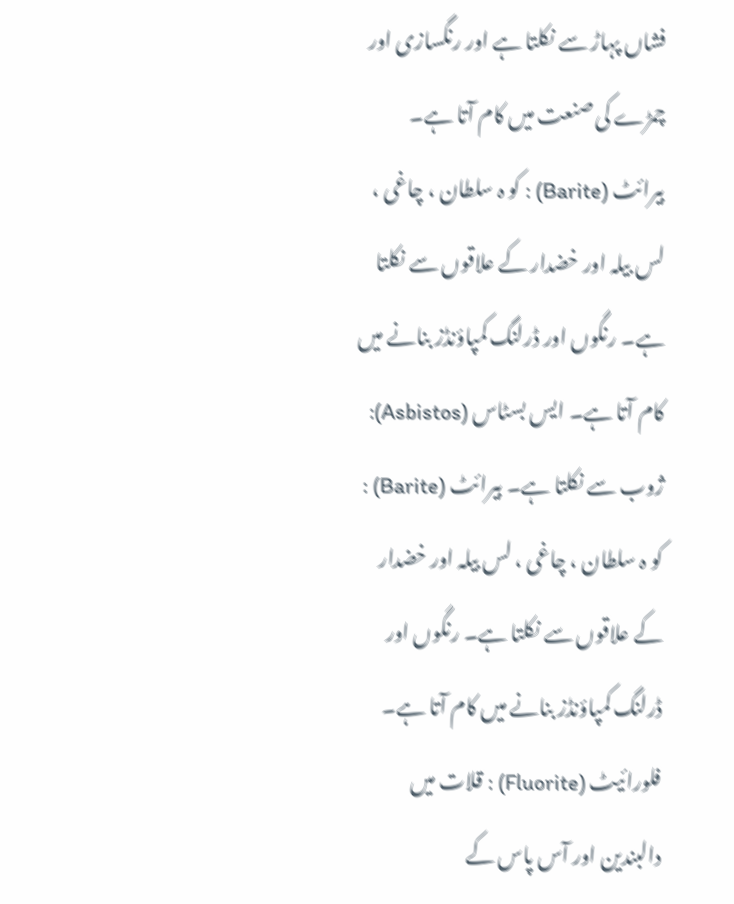فشاں پہاڑ سے نکلتا ہے اور رنگسازی اور چمڑے کی صنعت میں کام آتا ہے۔ بیرائٹ (Barite) : کو ہ سلطان ، چاغی ، لس بیلہ اور خضدار کے علاقوں سے نکلتا ہے۔ رنگوں اور ڈرلنگ کمپاؤنڈز بنانے میں کام آتا ہے۔ ایس بسٹاس (Asbistos): ژوب سے نکلتا ہے۔ بیرائٹ (Barite) : کو ہ سلطان ، چاغی ، لس بیلہ اور خضدار کے علاقوں سے نکلتا ہے۔ رنگوں اور ڈرلنگ کمپاؤنڈز بنانے میں کام آتا ہے۔ فلورائیٹ (Fluorite) : قلات میں دالبندین اور آس پاس کے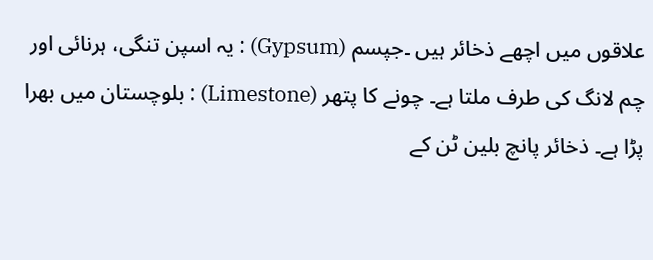علاقوں میں اچھے ذخائر ہیں ۔جپسم (Gypsum) : یہ اسپن تنگی، ہرنائی اور چم لانگ کی طرف ملتا ہے۔ چونے کا پتھر (Limestone) : بلوچستان میں بھرا پڑا ہے۔ ذخائر پانچ بلین ٹن کے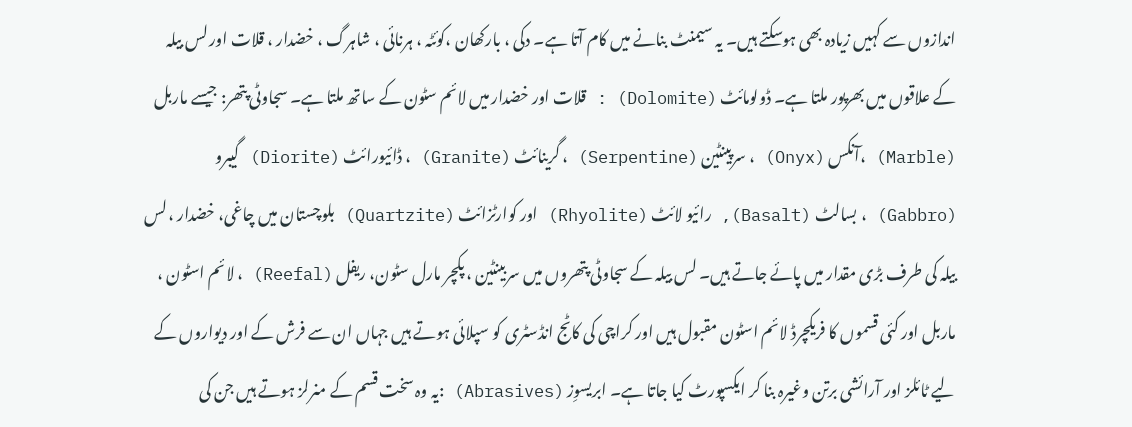اندازوں سے کہیں زیادہ بھی ہوسکتے ہیں۔ یہ سیمنٹ بنانے میں کام آتا ہے۔ دکی ، بارکھان ،کوئٹہ ، ہرنائی ، شاہرگ ، خضدار ، قلات اور لس بیلہ کے علاقوں میں بھرپور ملتا ہے۔ ڈولومائٹ (Dolomite) : قلات اور خضدار میں لائم سٹون کے ساتھ ملتا ہے۔ سجاوٹی پتھر: جیسے ماربل (Marble) ،آنکس (Onyx) ، سرپینٹین (Serpentine) ، گرینائٹ (Granite) ، ڈائیورائٹ (Diorite) گیبرو (Gabbro) ، بسالٹ (Basalt), رائیو لائٹ (Rhyolite) اور کوارٹزائٹ (Quartzite) بلوچستان میں چاغی، خضدار ، لس بیلہ کی طرف بڑی مقدار میں پائے جاتے ہیں۔ لس بیلہ کے سجاوٹی پتھروں میں سربینٹین ، پکچر مارل سٹون، ریفل (Reefal) ، لائم اسٹون ، ماربل اور کئی قسموں کا فریکچرڈ لائم اسٹون مقبول ہیں اور کراچی کی کاٹج انڈسٹری کو سپلائی ہوتے ہیں جہاں ان سے فرش کے اور دیواروں کے لیے ٹائلز اور آرائشی برتن وغیرہ بنا کر ایکسپورٹ کیا جاتا ہے۔ ابریسوِز (Abrasives) :یہ وہ سخت قسم کے منرلز ہوتے ہیں جن کی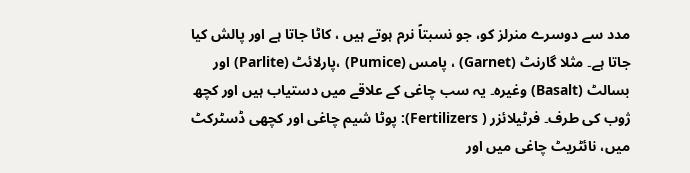مدد سے دوسرے منرلز کو، جو نسبتاً نرم ہوتے ہیں ، کاٹا جاتا ہے اور پالش کیا جاتا ہے۔ مثلا گارنٹ (Garnet) ، پامس (Pumice) ،پارلائٹ (Parlite) اور بسالٹ (Basalt) وغیرہ۔ یہ سب چاغی کے علاقے میں دستیاب ہیں اور کچھ ژوب کی طرف۔ فرٹیلائزر ( Fertilizers): پوٹا شیم چاغی اور کچھی ڈسٹرکٹ میں، نائٹریٹ چاغی میں اور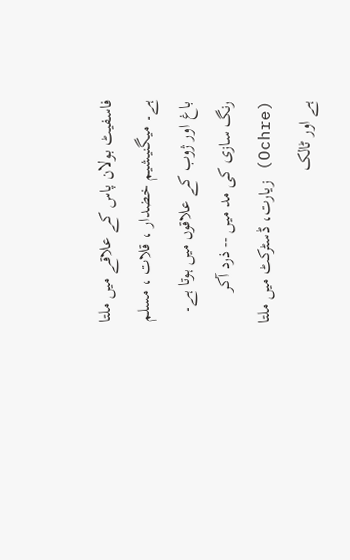فاسفیٹ بولان پاس کے علاقے میں ملتا ہے۔ میگنیشیم خضدار ، قلات ، مسلم باغ اور ژوب کے علاقوں میں ہوتا ہے۔ رنگ سازی کی مد میں -- ذرد آکر (Ochre) زیارت، ڈسٹرکٹ میں ملتا ہے اور ٹالک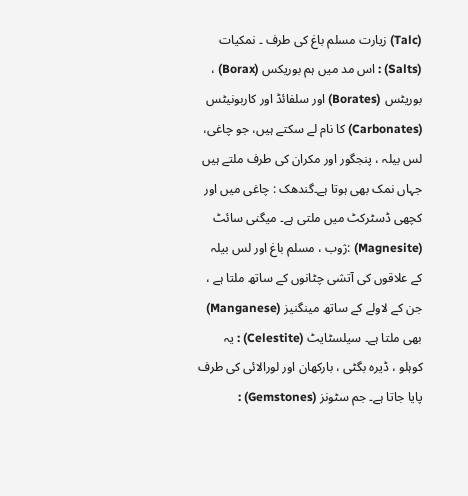(Talc) زیارت مسلم باغ کی طرف ۔ نمکیات (Salts) : اس مد میں ہم بوریکس (Borax) ، بوریٹس (Borates) اور سلفائڈ اور کاربونیٹس (Carbonates) کا نام لے سکتے ہیں، جو چاغی، لس بیلہ ، پنجگور اور مکران کی طرف ملتے ہیں جہاں نمک بھی ہوتا ہے۔گندھک : چاغی میں اور کچھی ڈسٹرکٹ میں ملتی ہے۔ میگنی سائٹ (Magnesite) :ژوب ، مسلم باغ اور لس بیلہ کے علاقوں کی آتشی چٹانوں کے ساتھ ملتا ہے ، جن کے لاولے کے ساتھ مینگنیز (Manganese) بھی ملتا ہے۔ سیلسٹایٹ (Celestite) : یہ کوہلو ، ڈیرہ بگٹی ، بارکھان اور لورالائی کی طرف پایا جاتا ہے۔ جم سٹونز (Gemstones) :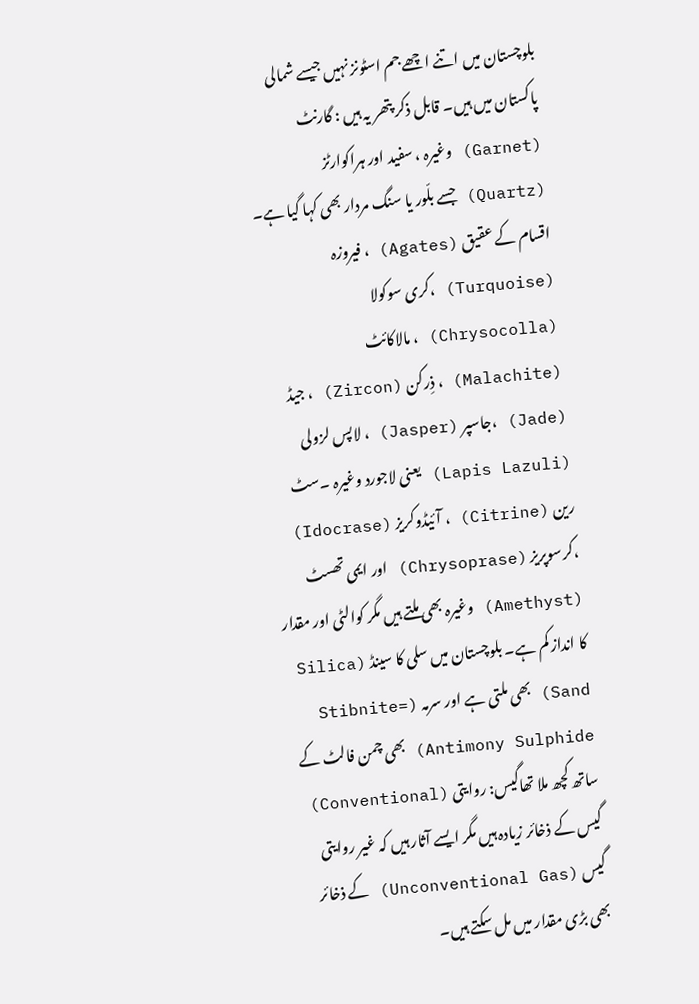بلوچستان میں اتنے اچھے جم اسٹونز نہیں جیسے شمالی پاکستان میں ہیں۔ قابل ذکر پتھر یہ ہیں : گارنٹ (Garnet) وغیرہ ، سفید اور ہراکوارٹز (Quartz) جسے بلّور یا سنگ مردار بھی کہا گیا ہے۔ اقسام کے عقیق (Agates) ، فیروزہ (Turquoise) ،کری سوکولا (Chrysocolla) ، مالاکائٹ (Malachite) ، ذِرکن (Zircon) ، جیڈ (Jade) ،جاسپر (Jasper) ، لاپس لزولی (Lapis Lazuli) یعنی لاجورد وغیرہ ۔سٹ رین (Citrine) ، آئیڈوکریز (Idocrase) ،کرسوپریز (Chrysoprase) اور ایمی تھسٹ (Amethyst) وغیرہ بھی ملتے ہیں مگر کوالٹی اور مقدار کا انداز کم ہے۔ بلوچستان میں سلی کا سینڈ (Silica Sand) بھی ملتی ہے اور سرمہ (Stibnite= Antimony Sulphide) بھی چمن فالٹ کے ساتھ کچھ ملا تھاگیس: روایتی (Conventional) گیس کے ذخائر زیادہ ہیں مگر ایسے آثار ہیں کہ غیر روایتی گیس (Unconventional Gas) کے ذخائر بھی بڑی مقدار میں مل سکتے ہیں۔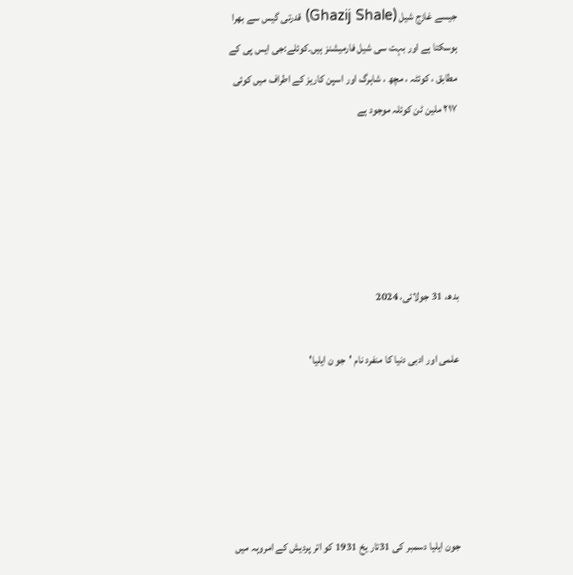جیسے غازج شیل (Ghazij Shale) قدرتی گیس سے بھرا ہوسکتا ہے اور بہت سی شیل فارمیشنز ہیں۔کوئلے:جی ایس پی کے مطابق ، کوئٹہ ، مچھ ، شاہرگ اور اسپن کاریز کے اطراف میں کوئی ۲۱۷ ملین ٹن کوئلہ موجود ہے





بدھ، 31 جولائی، 2024

علمی اور ادبی دنیا کا منفرد نام 'جو ن ایلیا'





جون ایلیا دسمبر کی 31تار یخ 1931 کو اتر پردیش کے امروہہ میں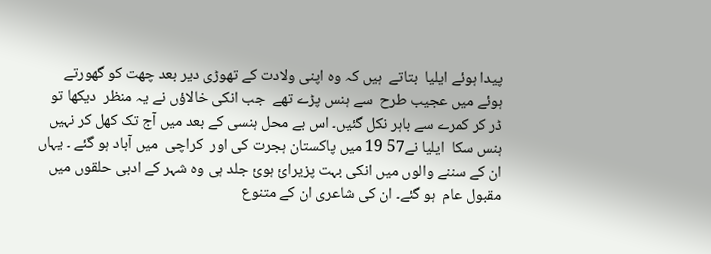پیدا ہوئے ایلیا  بتاتے  ہیں کہ وہ اپنی ولادت کے تھوڑی دیر بعد چھت کو گھورتے ہوئے میں عجیب طرح  سے ہنس پڑے تھے  جب انکی خالاؤں نے یہ منظر  دیکھا تو ڈر کر کمرے سے باہر نکل گئیں۔ اس بے محل ہنسی کے بعد میں آج تک کھل کر نہیں ہنس سکا  ایلیا نے57 19 میں پاکستان ہجرت کی اور  کراچی  میں آباد ہو گئے ۔ یہاں ان کے سننے والوں میں انکی بہت پزیرائ ہوئ جلد ہی وہ شہر کے ادبی حلقوں میں مقبول عام  ہو گئے۔ ان کی شاعری ان کے متنوع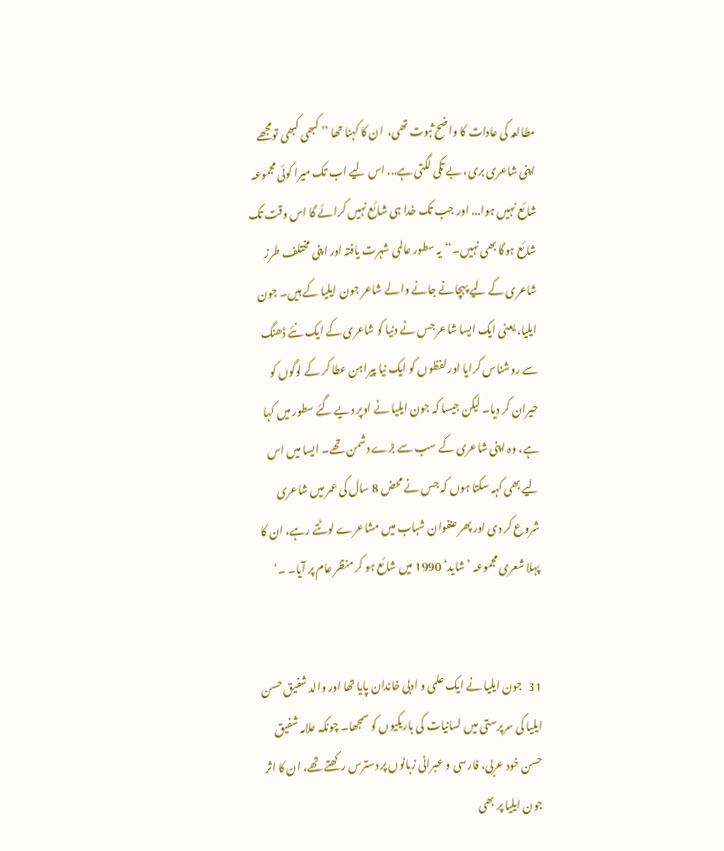مطالعہ کی عادات کا واضح ثبوت تھی،  ان کا کہنا تھا ’’ کبھی کبھی تومجھے اپنی شاعری بری، بے تکی لگتی ہے... اس لیے اب تک میرا کوئی مجموعہ شائع نہیں ہوا... اور جب تک خدا ہی شائع نہیں کرائے گا اس وقت تک شائع ہوگا بھی نہیں۔‘‘یہ سطور عالمی شہرت یافتہ اور اپنی مختلف طرز شاعری کے لیے پہچانے جانے والے شاعر جون ایلیا کے ہیں۔ جون ایلیا، یعنی ایک ایسا شاعر جس نے دنیا کو شاعری کے ایک نئے ڈھنگ سے روشناس کرایا اور لفظوں کو ایک نیا پیراہن عطا کر کے لوگوں کو حیران کر دیا۔ لیکن جیسا کہ جون ایلیا نے اوپر دیے گئے سطور میں کہا ہے، وہ اپنی شاعری کے سب سے بڑے دشمن تھے۔ ایسا میں اس لیے بھی کہہ سکتا ہوں کہ جس نے محض 8 سال کی عمر میں شاعری شروع کر دی اور پھر عنفوان شباب میں مشاعرے لوٹتے رہے، ان کا پہلا شعری مجموعہ ’شاید‘ 1990 میں شائع ہو کر منظر عام پر آیا۔ ۔‘


31   جون ایلیا نے ایک علمی و ادبی خاندان پایا تھا اور والد شفیق حسن ایلیا کی سرپرستی میں لسانیات کی باریکیوں کو سمجھا۔ چونکہ علامہ شفیق حسن خود عربی، فارسی و عبرانی زبانوں پر دسترس رکھتے تھے، ان کا اثر جون ایلیا پر بھی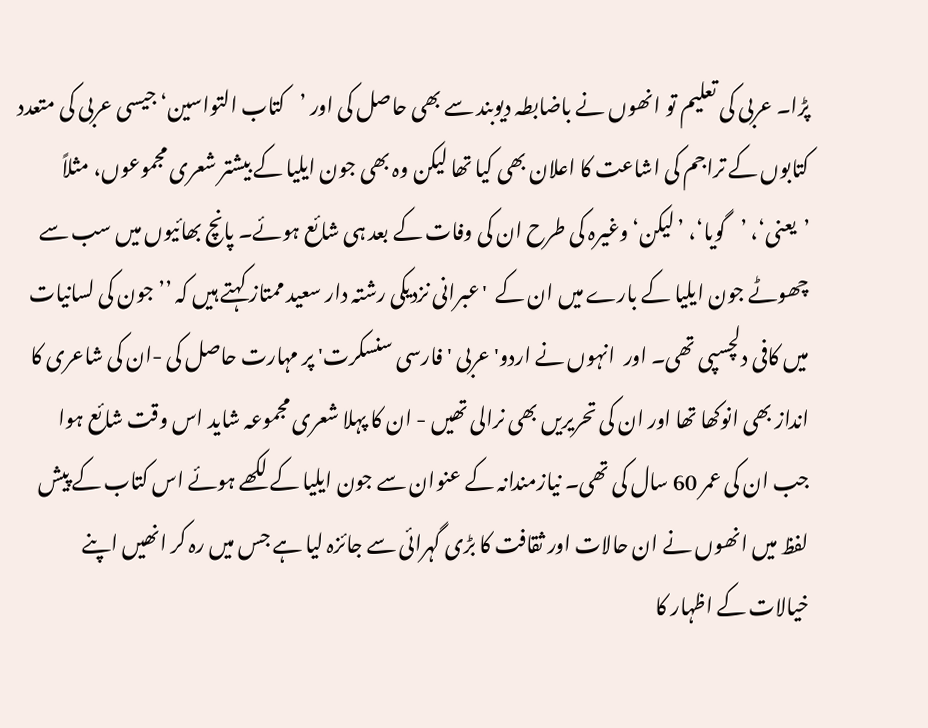پڑا۔ عربی کی تعلیم تو انھوں نے باضابطہ دیوبند سے بھی حاصل کی اور ’کتاب التواسین‘ جیسی عربی کی متعدد کتابوں کے تراجم کی اشاعت کا اعلان بھی کیا تھا لیکن وہ بھی جون ایلیا کے بیشتر شعری مجموعوں، مثلاً ’یعنی‘، ’گویا‘، ’لیکن‘ وغیرہ کی طرح ان کی وفات کے بعد ہی شائع ہوئے۔ پانچ بھائیوں میں سب سے چھوٹے جون ایلیا کے بارے میں ان کے  'عبرانی نزدیکی رشتہ دار سعید ممتاز کہتے ہیں کہ ’’جون کی لسانیات میں کافی دلچسپی تھی۔ اور  انہوں نے اردو'عربی ' فارسی سنسکرت' پر مہارت حاصل کی -ان کی شاعری کا انداز بھی انوکھا تھا اور ان کی تحریریں بھی نرالی تھیں - ان کا پہلا شعری مجموعہ شاید اس وقت شائع ہوا جب ان کی عمر 60 سال کی تھی۔ نیازمندانہ کے عنوان سے جون ایلیا کے لکھے ہوئے اس کتاب کے پیش لفظ میں انھوں نے ان حالات اور ثقافت کا بڑی گہرائی سے جائزہ لیا ہے جس میں رہ کر انھیں اپنے خیالات کے اظہار کا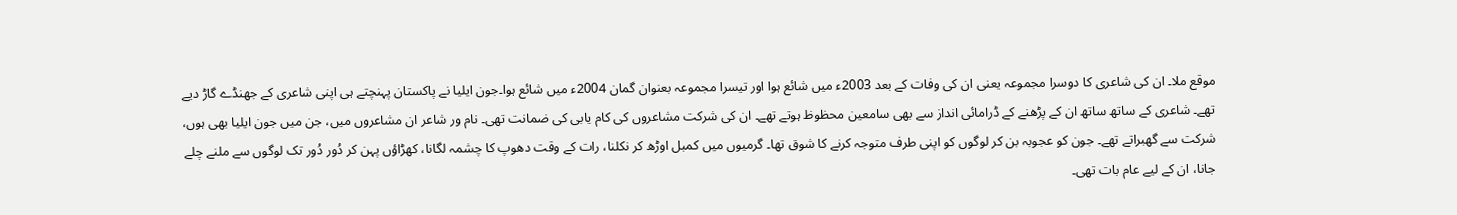موقع ملا۔ ان کی شاعری کا دوسرا مجموعہ یعنی ان کی وفات کے بعد 2003ء میں شائع ہوا اور تیسرا مجموعہ بعنوان گمان 2004ء میں شائع ہوا۔جون ایلیا نے پاکستان پہنچتے ہی اپنی شاعری کے جھنڈے گاڑ دیے تھے۔ شاعری کے ساتھ ساتھ ان کے پڑھنے کے ڈرامائی انداز سے بھی سامعین محظوظ ہوتے تھے۔ ان کی شرکت مشاعروں کی کام یابی کی ضمانت تھی۔ نام ور شاعر ان مشاعروں میں، جن میں جون ایلیا بھی ہوں، شرکت سے گھبراتے تھے۔ جون کو عجوبہ بن کر لوگوں کو اپنی طرف متوجہ کرنے کا شوق تھا۔ گرمیوں میں کمبل اوڑھ کر نکلنا، رات کے وقت دھوپ کا چشمہ لگانا، کھڑاؤں پہن کر دُور دُور تک لوگوں سے ملنے چلے جانا، ان کے لیے عام بات تھی۔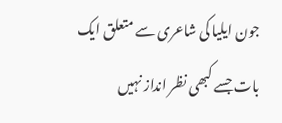جون ایلیا کی شاعری سے متعلق ایک بات جسے کبھی نظر انداز نہیں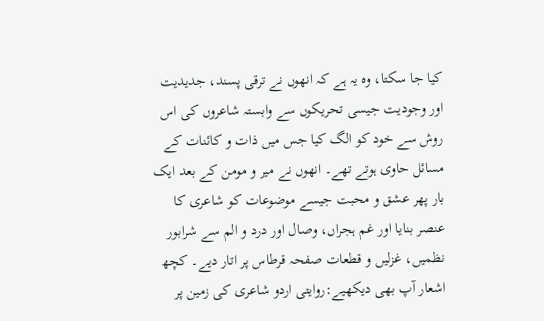کیا جا سکتا، وہ یہ ہے کہ انھوں نے ترقی پسند، جدیدیت اور وجودیت جیسی تحریکوں سے وابستہ شاعروں کی اس روش سے خود کو الگ کیا جس میں ذات و کائنات کے مسائل حاوی ہوتے تھے۔ انھوں نے میر و مومن کے بعد ایک بار پھر عشق و محبت جیسے موضوعات کو شاعری کا عنصر بنایا اور غم ہجراں، وصال اور درد و الم سے شرابور نظمیں، غزلیں و قطعات صفحہ قرطاس پر اتار دیے۔ کچھ اشعار آپ بھی دیکھیے:روایتی اردو شاعری کی زمین پر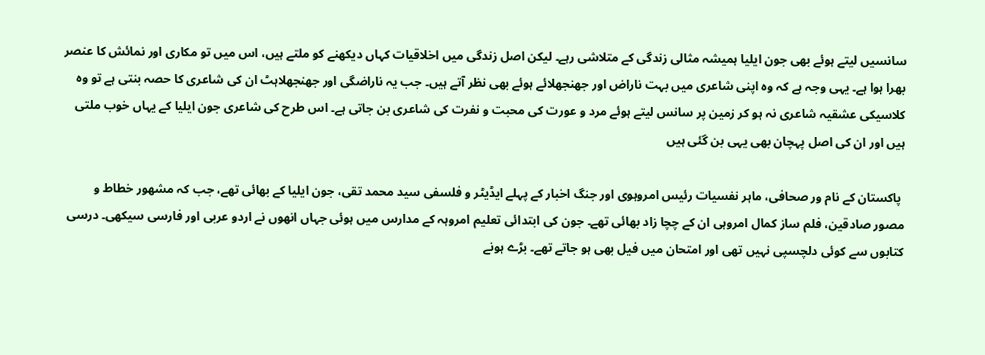سانسیں لیتے ہوئے بھی جون ایلیا ہمیشہ مثالی زندگی کے متلاشی رہے۔ لیکن اصل زندگی میں اخلاقیات کہاں دیکھنے کو ملتے ہیں، اس میں تو مکاری اور نمائش کا عنصر بھرا ہوا ہے۔ یہی وجہ ہے کہ وہ اپنی شاعری میں بہت ناراض اور جھنجھلائے ہوئے بھی نظر آتے ہیں۔ جب یہ ناراضگی اور جھنجھلاہٹ ان کی شاعری کا حصہ بنتی ہے تو وہ کلاسیکی عشقیہ شاعری نہ ہو کر زمین پر سانس لیتے ہوئے مرد و عورت کی محبت و نفرت کی شاعری بن جاتی ہے۔ اس طرح کی شاعری جون ایلیا کے یہاں خوب ملتی ہیں اور ان کی اصل پہچان بھی یہی بن گئی ہیں

 پاکستان کے نام ور صحافی، ماہر نفسیات رئیس امروہوی اور جنگ اخبار کے پہلے ایڈیٹر و فلسفی سید محمد تقی، جون ایلیا کے بھائی تھے، جب کہ مشھور خطاط و مصور صادقین، فلم ساز کمال امروہی ان کے چچا زاد بھائی تھے۔ جون کی ابتدائی تعلیم امروہہ کے مدارس میں ہوئی جہاں انھوں نے اردو عربی اور فارسی سیکھی۔ درسی کتابوں سے کوئی دلچسپی نہیں تھی اور امتحان میں فیل بھی ہو جاتے تھے۔ بڑے ہونے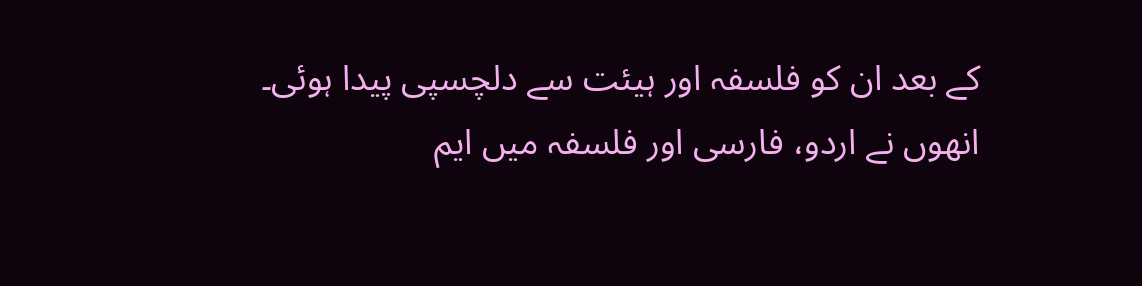کے بعد ان کو فلسفہ اور ہیئت سے دلچسپی پیدا ہوئی۔ انھوں نے اردو، فارسی اور فلسفہ میں ایم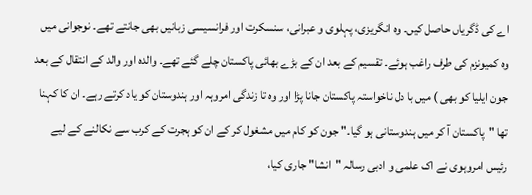اے کی ڈگریاں حاصل کیں۔ وہ انگریزی، پہلوی و عبرانی، سنسکرت اور فرانسیسی زبانیں بھی جانتے تھے۔ نوجوانی میں وہ کمیونزم کی طرف راغب ہوئے۔ تقسیم کے بعد ان کے بڑے بھائی پاکستان چلے گئے تھے۔ والدہ اور والد کے انتقال کے بعد جون ایلیا کو بھی ) میں با دل ناخواستہ پاکستان جانا پڑا اور وہ تا زندگی امروہہ اور ہندوستان کو یاد کرتے رہے۔ ان کا کہنا تھا "پاکستان آ کر میں ہندوستانی ہو گیا۔" جون کو کام میں مشغول کر کے ان کو ہجرت کے کرب سے نکالنے کے لیے رئیس امروہوی نے اک علمی و ادبی رسالہ "انشا" جاری کیا،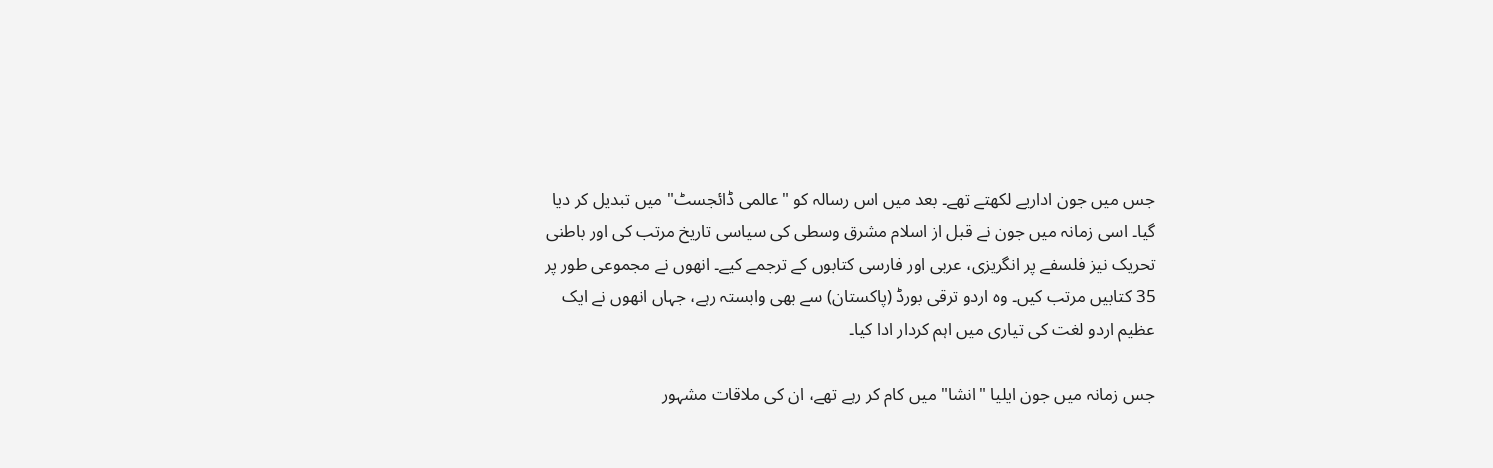جس میں جون اداریے لکھتے تھے۔ بعد میں اس رسالہ کو "عالمی ڈائجسٹ" میں تبدیل کر دیا گیا۔ اسی زمانہ میں جون نے قبل از اسلام مشرق وسطی کی سیاسی تاریخ مرتب کی اور باطنی تحریک نیز فلسفے پر انگریزی، عربی اور فارسی کتابوں کے ترجمے کیے۔ انھوں نے مجموعی طور پر 35 کتابیں مرتب کیں۔ وہ اردو ترقی بورڈ (پاکستان) سے بھی وابستہ رہے، جہاں انھوں نے ایک عظیم اردو لغت کی تیاری میں اہم کردار ادا کیا۔

جس زمانہ میں جون ایلیا "انشا" میں کام کر رہے تھے، ان کی ملاقات مشہور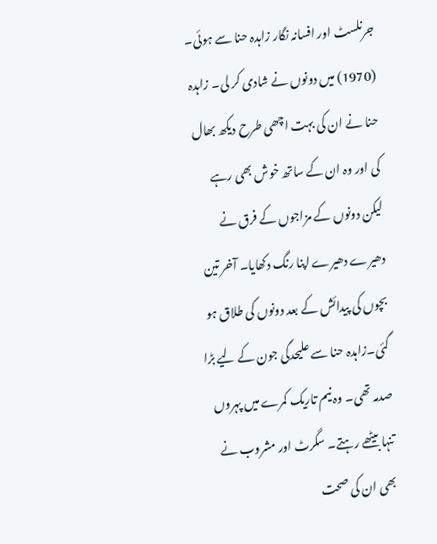جرنلسٹ اور افسانہ نگار زاہدہ حنا سے ہوئی۔ (1970) میں دونوں نے شادی کر لی۔ زاہدہ حنا نے ان کی بہت اچھی طرح دیکھ بھال کی اور وہ ان کے ساتھ خوش بھی رہے لیکن دونوں کے مزاجوں کے فرق نے دھیرے دھیرے اپنا رنگ دکھایا۔ آخر تین بچوں کی پیدائش کے بعد دونوں کی طلاق ہو گئی۔زاہدہ حنا سے علیحدگی جون کے لیے بڑا صدمہ تھی۔ وہ نیم تاریک کمرے میں پہروں تنہا بیٹھے رہتے۔ سگرٹ اور مشروب نے بھی ان کی صحت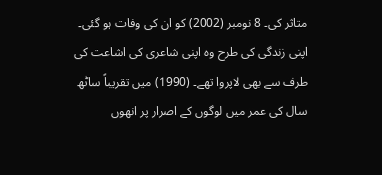متاثر کی۔ 8 نومبر (2002) کو ان کی وفات ہو گئی۔ اپنی زندگی کی طرح وہ اپنی شاعری کی اشاعت کی طرف سے بھی لاپروا تھے۔ (1990) میں تقریباً ساٹھ سال کی عمر میں لوگوں کے اصرار پر انھوں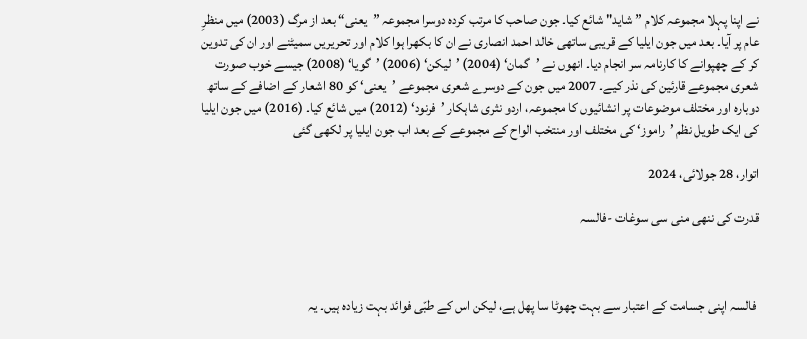نے اپنا پہلا مجموعہ کلام ”شاید" شائع کیا۔ جون صاحب کا مرتب کردہ دوسرا مجموعہ ”یعنی“ بعد از مرگ (2003) میں منظرِ عام پر آیا۔ بعد میں جون ایلیا کے قریبی ساتھی خالد احمد انصاری نے ان کا بکھرا ہوا کلام اور تحریریں سمیٹنے اور ان کی تدوین کر کے چھپوانے کا کارنامہ سر انجام دیا۔ انھوں نے ’گمان‘ (2004) ’لیکن‘ (2006) ’گویا‘ (2008) جیسے خوب صورت شعری مجموعے قارئین کی نذر کیے۔ 2007 میں جون کے دوسرے شعری مجموعے ’یعنی‘ کو 80 اشعار کے اضافے کے ساتھ دوبارہ اور مختلف موضوعات پر انشائیوں کا مجموعہ، اردو نثری شاہکار ’فرنود‘ (2012) میں شائع کیا۔ (2016) میں جون ایلیا کی ایک طویل نظم ’راموز‘ کی مختلف اور منتخب الواح کے مجموعے کے بعد اب جون ایلیا پر لکھی گئی

اتوار، 28 جولائی، 2024

قدرت کی ننھی منی سی سوغات -فالسہ



 فالسہ اپنی جسامت کے اعتبار سے بہت چھوٹا سا پھل ہے، لیکن اس کے طبّی فوائد بہت زیادہ ہیں۔ یہ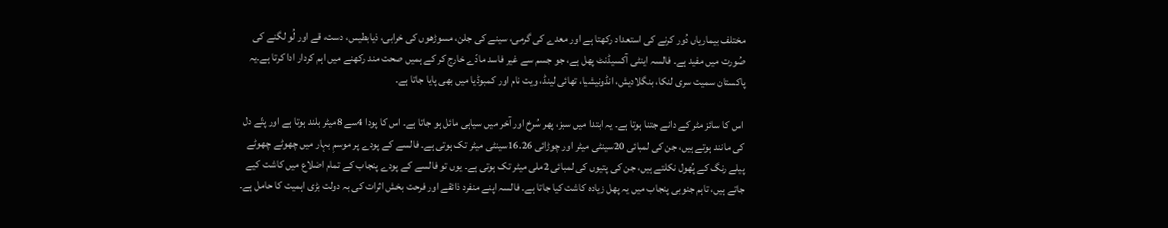مختلف بیماریاں دُور کرنے کی استعداد رکھتا ہے اور معدے کی گرمی، سینے کی جلن، مسوڑھوں کی خرابی، ذیابطیس، دست، قے اور لُو لگنے کی صُورت میں مفید ہے۔ فالسہ اینٹی آکسیڈنٹ پھل ہے، جو جسم سے غیر فاسد مادّے خارج کر کے ہمیں صحت مند رکھنے میں اہم کردار ادا کرتا ہے۔یہ پاکستان سمیت سری لنکا، بنگلادیش، انڈونیشیا، تھائی لینڈ، ویت نام اور کمبوڈیا میں بھی پایا جاتا ہے۔

 اس کا سائز مٹر کے دانے جتنا ہوتا ہے۔ یہ ابتدا میں سبز، پھر سُرخ اور آخر میں سیاہی مائل ہو جاتا ہے۔ اس کا پودا 4سے 8میٹر بلند ہوتا ہے اور پتّے دل کی مانند ہوتے ہیں، جن کی لمبائی 20سینٹی میٹر اور چوڑائی 16.26سینٹی میٹر تک ہوتی ہے۔ فالسے کے پودے پر موسمِ بہار میں چھوٹے چھوٹے پیلے رنگ کے پُھول نکلتے ہیں، جن کی پتیوں کی لمبائی 2ملی میٹر تک ہوتی ہے۔ یوں تو فالسے کے پودے پنجاب کے تمام اضلاع میں کاشت کیے جاتے ہیں، تاہم جنوبی پنجاب میں یہ پھل زیادہ کاشت کیا جاتا ہے۔ فالسہ اپنے منفرد ذائقے اور فرحت بخش اثرات کی بہ دولت بڑی اہمیت کا حامل ہے۔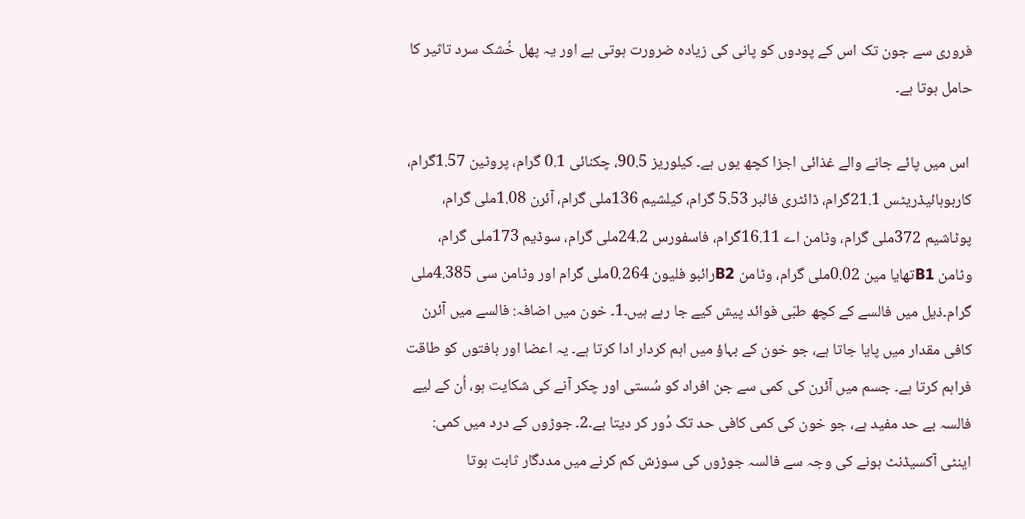فروری سے جون تک اس کے پودوں کو پانی کی زیادہ ضرورت ہوتی ہے اور یہ پھل خُشک سرد تاثیر کا حامل ہوتا ہے۔

 اس میں پائے جانے والے غذائی اجزا کچھ یوں ہے۔ کیلوریز 90.5، چکنائی 0.1 گرام، پروٹین 1.57گرام، کاربوہائیڈریٹس 21.1گرام، ڈائٹری فائبر 5.53 گرام، کیلشیم 136ملی گرام، آئرن 1.08ملی گرام، پوٹاشیم 372ملی گرام، وٹامن اے 16.11گرام، فاسفورس 24.2ملی گرام، سوڈیم 173ملی گرام، وٹامن B1تھایا مین 0.02ملی گرام، وٹامن B2رائبو فلیون 0.264ملی گرام اور وٹامن سی 4.385ملی گرام۔ذیل میں فالسے کے کچھ طبّی فوائد پیش کیے جا رہے ہیں۔1۔ خون میں اضافہ: فالسے میں آئرن کافی مقدار میں پایا جاتا ہے، جو خون کے بہاؤ میں اہم کردار ادا کرتا ہے۔ یہ اعضا اور بافتوں کو طاقت فراہم کرتا ہے۔ جسم میں آئرن کی کمی سے جن افراد کو سُستی اور چکر آنے کی شکایت ہو، اُن کے لیے فالسہ بے حد مفید ہے، جو خون کی کمی کافی حد تک دُور کر دیتا ہے۔2۔ جوڑوں کے درد میں کمی: اینٹی آکسیڈنٹ ہونے کی وجہ سے فالسہ جوڑوں کی سوزش کم کرنے میں مددگار ثابت ہوتا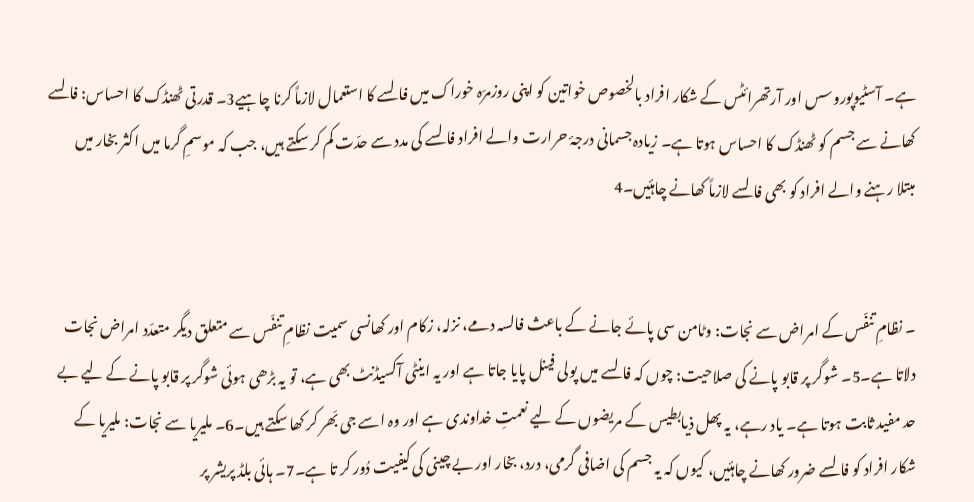ہے۔ آسٹیوپوروسس اور آرتھرائٹس کے شکار افراد بالخصوص خواتین کو اپنی روزمرّہ خوراک میں فالسے کا استعمال لازماً کرنا چاہیے3۔ قدرتی ٹھنڈک کا احساس: فالسے کھانے سے جسم کو ٹھنڈک کا احساس ہوتا ہے۔ زیادہ جسمانی درجۂ حرارت والے افراد فالسے کی مدد سے حدّت کم کر سکتے ہیں، جب کہ موسمِ گرما میں اکثر بخار میں مبتلا رہنے والے افراد کو بھی فالسے لازماً کھانے چاہئیں۔4


۔ نظامِ تنفّس کے امراض سے نجات: وٹامن سی پائے جانے کے باعث فالسہ دمے، نزلہ، زکام اور کھانسی سمیت نظامِ تنفّس سے متعلق دیگر متعدّد امراض نجات دلاتا ہے۔5۔ شوگر پر قابو پانے کی صلاحیت: چوں کہ فالسے میں پولی فینل پایا جاتا ہے اور یہ اینٹی آکسیڈنٹ بھی ہے، تو یہ بڑھی ہوئی شوگر پر قابو پانے کے لیے بے حد مفید ثابت ہوتا ہے۔ یاد رہے، یہ پھل ذیابطیس کے مریضوں کے لیے نعمتِ خداوندی ہے اور وہ اسے جی بَھر کر کھا سکتے ہیں۔6۔ ملیریا سے نجات: ملیریا کے شکار افراد کو فالسے ضرور کھانے چاہئیں، کیوں کہ یہ جسم کی اضافی گرمی، درد، بخار اور بے چینی کی کیفیت دُور کر تا ہے۔7۔ ہائی بلڈ پریشر پر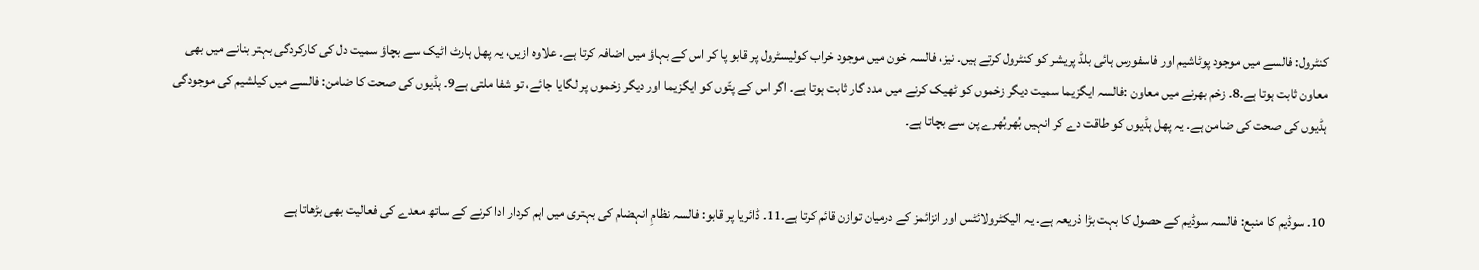کنٹرول: فالسے میں موجود پوٹاشیم اور فاسفورس ہائی بلڈ پریشر کو کنٹرول کرتے ہیں۔ نیز، فالسہ خون میں موجود خراب کولیسٹرول پر قابو پا کر اس کے بہاؤ میں اضافہ کرتا ہے۔ علاوہ ازیں، یہ پھل ہارٹ اٹیک سے بچاؤ سمیت دل کی کارکردگی بہتر بنانے میں بھی معاون ثابت ہوتا ہے۔8۔ زخم بھرنے میں معاون :فالسہ ایگزیما سمیت دیگر زخموں کو ٹھیک کرنے میں مدد گار ثابت ہوتا ہے۔ اگر اس کے پتّوں کو ایگزیما اور دیگر زخموں پر لگایا جائے، تو شفا ملتی ہے9۔ ہڈیوں کی صحت کا ضامن: فالسے میں کیلشیم کی موجودگی ہڈیوں کی صحت کی ضامن ہے۔ یہ پھل ہڈیوں کو طاقت دے کر انہیں بُھربُھرے پن سے بچاتا ہے۔


10۔ سوڈیم کا منبع: فالسہ سوڈیم کے حصول کا بہت بڑا ذریعہ ہے۔ یہ الیکٹرولائٹس اور انزائمز کے درمیان توازن قائم کرتا ہے۔11۔ ڈائریا پر قابو: فالسہ نظامِ انہضام کی بہتری میں اہم کردار ادا کرنے کے ساتھ معدے کی فعالیت بھی بڑھاتا ہے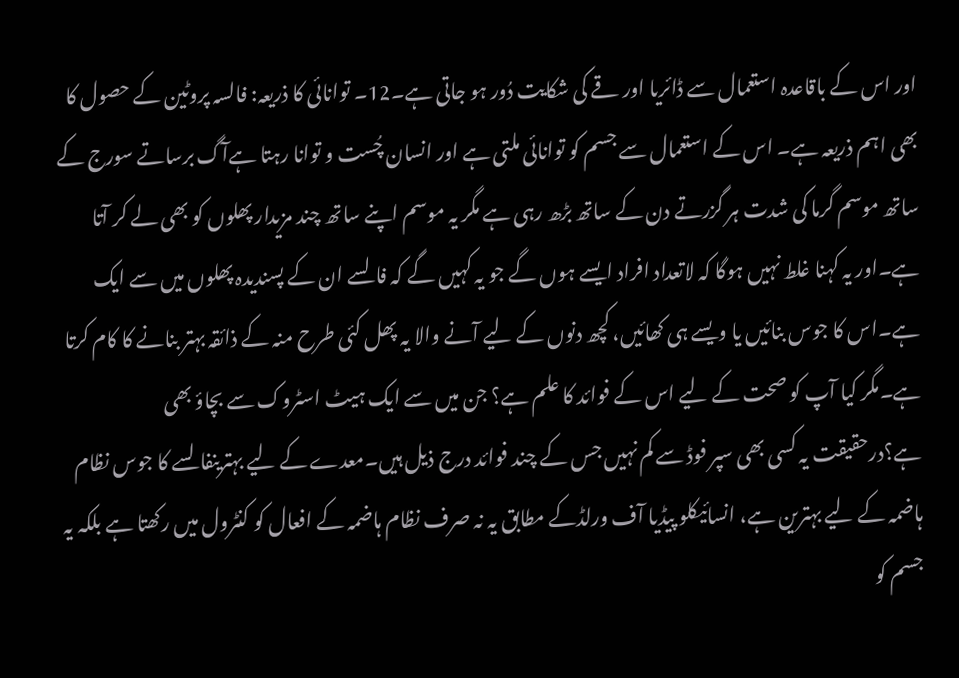اور اس کے باقاعدہ استعمال سے ڈائریا اور قے کی شکایت دُور ہو جاتی ہے۔12۔ توانائی کا ذریعہ: فالسہ پروٹین کے حصول کا بھی اہم ذریعہ ہے۔ اس کے استعمال سے جسم کو توانائی ملتی ہے اور انسان چُست و توانا رہتا ہےآگ برساتے سورج کے ساتھ موسم گرما کی شدت ہر گزرتے دن کے ساتھ بڑھ رہی ہے مگر یہ موسم اپنے ساتھ چند مزیدار پھلوں کو بھی لے کر آتا ہے۔اور یہ کہنا غلط نہیں ہوگا کہ لاتعداد افراد ایسے ہوں گے جو یہ کہیں گے کہ فالسے ان کے پسندیدہ پھلوں میں سے ایک ہے۔اس کا جوس بنائیں یا ویسے ہی کھائیں، کچھ دنوں کے لیے آنے والا یہ پھل کئی طرح منہ کے ذائقہ بہتر بنانے کا کام کرتا ہے۔مگر کیا آپ کو صحت کے لیے اس کے فوائد کا علم ہے؟ جن میں سے ایک ہیٹ اسٹروک سے بچاؤ بھی ہے؟درحقیقت یہ کسی بھی سپر فوڈ سے کم نہیں جس کے چند فوائد درج ذیل ہیں۔معدے کے لیے بہترینفالسے کا جوس نظام ہاضمہ کے لیے بہترین ہے، انسائیکلو پیڈیا آف ورلڈکے مطابق یہ نہ صرف نظام ہاضمہ کے افعال کو کنٹرول میں رکھتا ہے بلکہ یہ جسم کو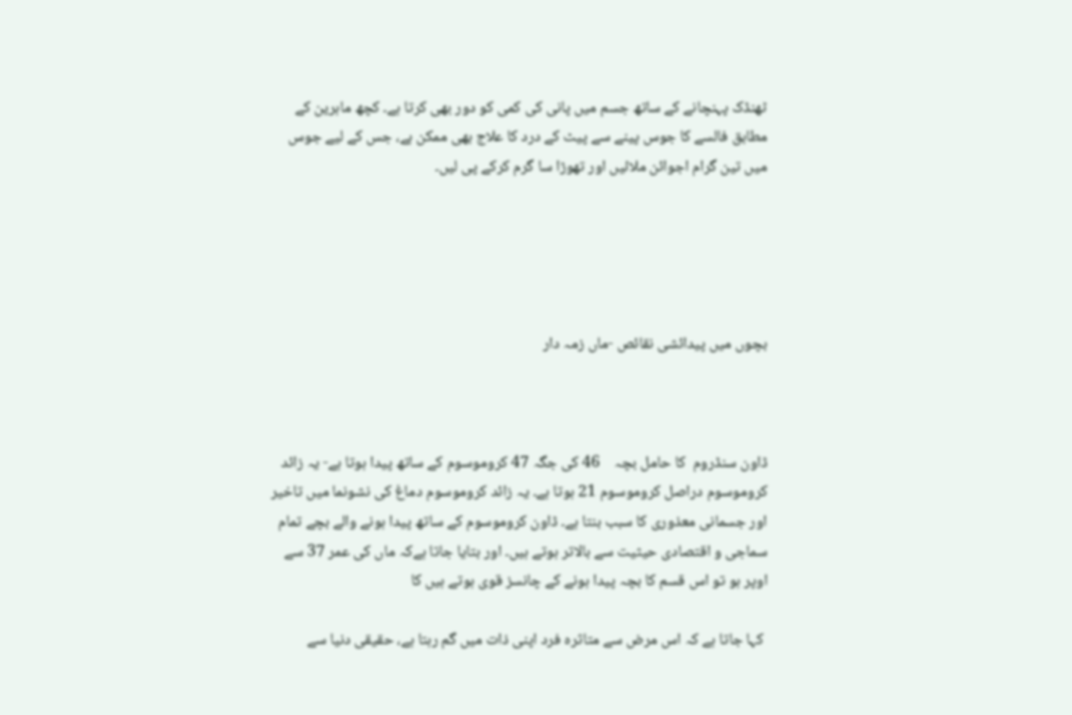ٹھنڈک پہنچانے کے ساتھ جسم میں پانی کی کمی کو دور بھی کرتا ہے۔ کچھ ماہرین کے مطابق فالسے کا جوس پینے سے پیٹ کے درد کا علاج بھی ممکن ہے، جس کے لیے جوس میں تین گرام اجوائن ملائیں اور تھوڑا سا گرم کرکے پی لیں۔





بچوں میں پیدائشی نقائص -ماں زمہ دار



ڈاون سنڈروم  کا حامل بچہ    46 کی جگہ 47 کروموسوم کے ساتھ پیدا ہوتا ہے- یہ زائد کروموسوم دراصل کروموسوم 21 ہوتا ہے۔ یہ زائد کروموسوم دماغ کی نشونما میں تاخیر اور جسمانی معذوری کا سبب بنتا ہے۔ ڈاون کروموسوم کے ساتھ پیدا ہونے والے بچے تمام سماجی و اقتصادی حیثیت سے بالاتر ہوتے ہیں۔ اور بتایا جاتا ہےکہ ماں کی عمر 37 سے اوپر ہو تو اس قسم کا بچہ پیدا ہونے کے چانسز قوی ہوتے ہیں کا

 کہا جاتا ہے کہ اس مرض سے متاثرہ فرد اپنی ذات میں گم رہتا ہے، حقیقی دنیا سے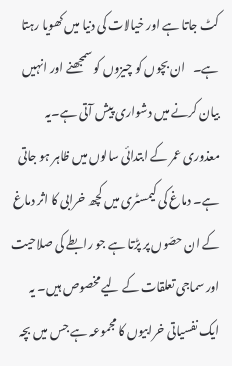کٹ جاتا ہے اور خیالات کی دنیا میں کھویا رہتا  ہے۔   ان بچوں کو چیزوں کو سمجھنے اور انہیں بیان کرنے میں دشواری پیش آتی ہے۔یہ معذوری عمر کے ابتدائی سالوں میں ظاہر ہو جاتی ہے۔ دماغ کی کیمسٹری میں کچھ خرابی کا اثر دماغ کے ان حصّوں پر پڑتا ہے جو رابطے کی صلاحیت اور سماجی تعلقات کے لیے مخصوص ہیں۔ یہ ایک نفسیاتی خرابیوں کا مجموعہ ہے جس میں بچہ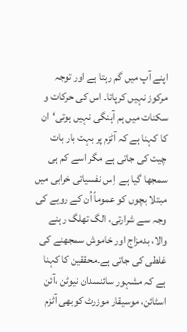اپنے آپ میں گم رہتا ہے اور توجہ مرکوز نہیں کرپاتا۔ اس کی حرکات و سکنات میں ہم آہنگی نہیں ہوتی‘ان کا کہنا ہے کہ آٹزم پر بہت بار بات چیت کی جاتی ہے مگر اسے کم ہی سمجھا گیا ہے  اِس نفسیاتی خرابی میں مبتلا بچوں کو عموماً اُن کے رویے کی وجہ سے شرارتی، الگ تھلگ رہنے والا، بدمزاج اور خاموش سمجھنے کی غلطی کی جاتی ہے۔محققین کا کہنا ہے کہ مشہور سائنسدان نیوٹن ،آئن اسٹائن، موسیقار موزرٹ کوبھی آٹزم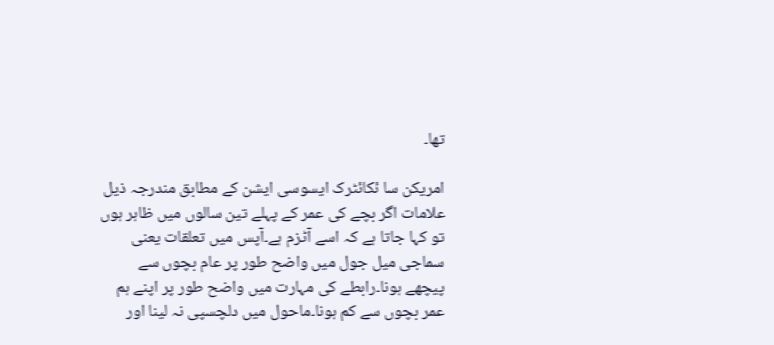تھا۔

امریکن سا ئکائٹرک ایسوسی ایشن کے مطابق مندرجہ ذیل علامات اگر بچے کی عمر کے پہلے تین سالوں میں ظاہر ہوں تو کہا جاتا ہے کہ اسے آٹزم ہے۔آپس میں تعلقات یعنی سماجی میل جول میں واضح طور پر عام بچوں سے پیچھے ہونا۔رابطے کی مہارت میں واضح طور پر اپنے ہم عمر بچوں سے کم ہونا۔ماحول میں دلچسپی نہ لینا اور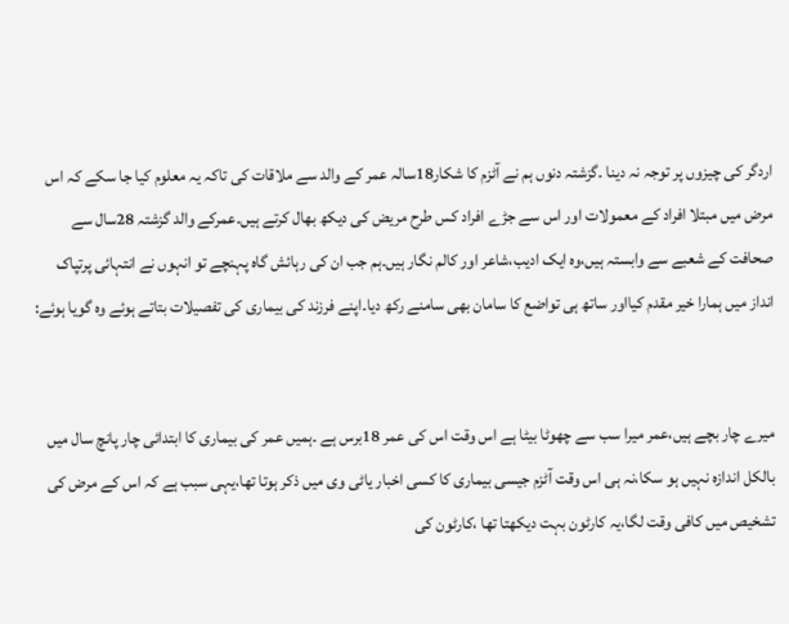اردگر کی چیزوں پر توجہ نہ دینا ۔گزشتہ دنوں ہم نے آٹزم کا شکار18سالہ عمر کے والد سے ملاقات کی تاکہ یہ معلوم کیا جا سکے کہ اس مرض میں مبتلا افراد کے معمولات اور اس سے جڑے افراد کس طرح مریض کی دیکھ بھال کرتے ہیں۔عمرکے والد گزشتہ 28سال سے صحافت کے شعبے سے وابستہ ہیں،وہ ایک ادیب،شاعر اور کالم نگار ہیں۔ہم جب ان کی رہائش گاہ پہنچے تو انہوں نے انتہائی پرتپاک انداز میں ہمارا خیر مقدم کیااور ساتھ ہی تواضع کا سامان بھی سامنے رکھ دیا۔اپنے فرزند کی بیماری کی تفصیلات بتاتے ہوئے وہ گویا ہوئے:


میرے چار بچے ہیں،عمر میرا سب سے چھوٹا بیٹا ہے اس وقت اس کی عمر 18برس ہے ۔ہمیں عمر کی بیماری کا ابتدائی چار پانچ سال میں بالکل اندازہ نہیں ہو سکا،نہ ہی اس وقت آٹزم جیسی بیماری کا کسی اخبار یاٹی وی میں ذکر ہوتا تھا،یہی سبب ہے کہ اس کے مرض کی تشخیص میں کافی وقت لگا،یہ کارٹون بہت دیکھتا تھا ،کارٹون کی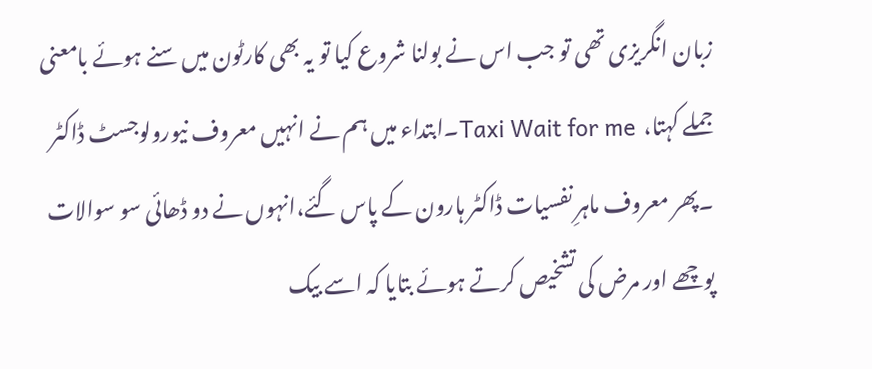زبان انگریزی تھی تو جب اس نے بولنا شروع کیا تو یہ بھی کارٹون میں سنے ہوئے بامعنی جملے کہتا،  Taxi Wait for me۔ابتداء میں ہم نے انہیں معروف نیورولوجسٹ ڈاکٹر ۔پھر معروف ماہرِ نفسیات ڈاکٹر ہارون کے پاس گئے،انہوں نے دو ڈھائی سو سوالات پوچھے اور مرض کی تشخیص کرتے ہوئے بتایا کہ اسے بیک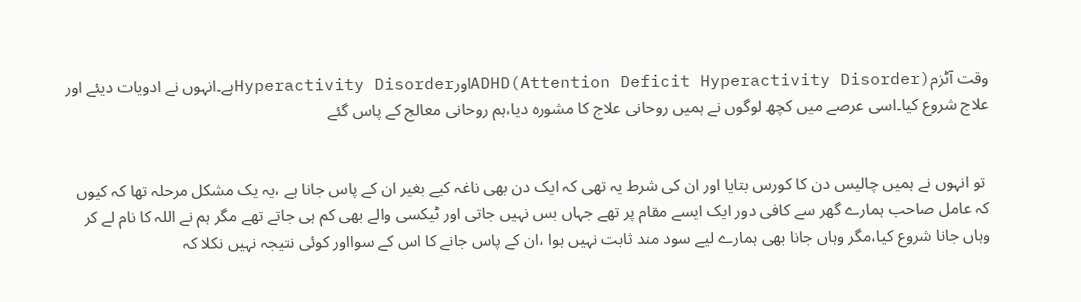وقت آٹزمADHD(Attention Deficit Hyperactivity Disorder)اورHyperactivity Disorderہے۔انہوں نے ادویات دیئے اور علاج شروع کیا۔اسی عرصے میں کچھ لوگوں نے ہمیں روحانی علاج کا مشورہ دیا،ہم روحانی معالج کے پاس گئے


 تو انہوں نے ہمیں چالیس دن کا کورس بتایا اور ان کی شرط یہ تھی کہ ایک دن بھی ناغہ کیے بغیر ان کے پاس جانا ہے ،یہ یک مشکل مرحلہ تھا کہ کیوں کہ عامل صاحب ہمارے گھر سے کافی دور ایک ایسے مقام پر تھے جہاں بس نہیں جاتی اور ٹیکسی والے بھی کم ہی جاتے تھے مگر ہم نے اللہ کا نام لے کر وہاں جانا شروع کیا،مگر وہاں جانا بھی ہمارے لیے سود مند ثابت نہیں ہوا ،ان کے پاس جانے کا اس کے سوااور کوئی نتیجہ نہیں نکلا کہ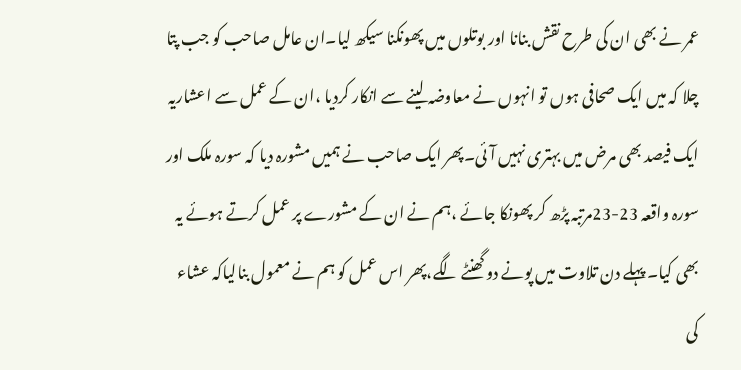عمر نے بھی ان کی طرح نقش بنانا اور بوتلوں میں پھونکنا سیکھ لیا۔ان عامل صاحب کو جب پتا چلا کہ میں ایک صحافی ہوں تو انہوں نے معاوضہ لینے سے انکار کردیا ،ان کے عمل سے اعشاریہ ایک فیصد بھی مرض میں بہتری نہیں آئی۔پھر ایک صاحب نے ہمیں مشورہ دیا کہ سورہ ملک اور سورہ واقعہ 23-23مرتبہ پڑھ کر پھونکا جائے ،ہم نے ان کے مشورے پر عمل کرتے ہوئے یہ بھی کیا۔ پہلے دن تلاوت میں پونے دو گھنٹے لگے،پھر اس عمل کو ہم نے معمول بنالیاکہ عشاء کی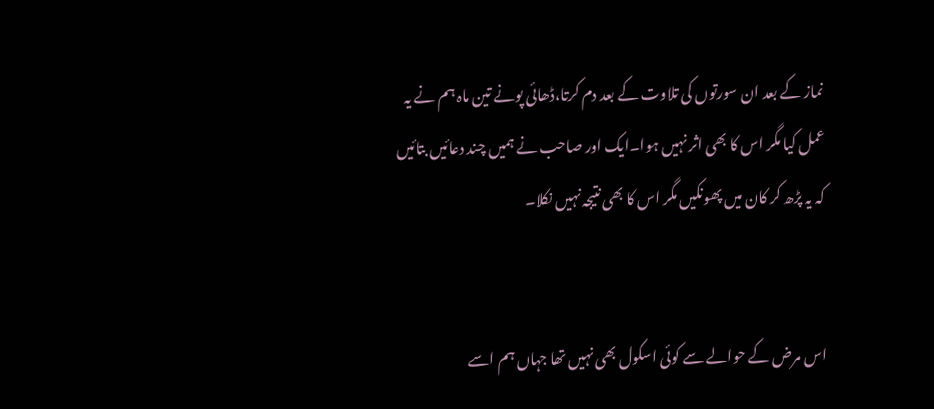نماز کے بعد ان سورتوں کی تلاوت کے بعد دم کرتا،ڈھائی پونے تین ماہ ہم نے یہ عمل کیا مگر اس کا بھی اثر نہیں ہوا۔ایک اور صاحب نے ہمیں چند دعائیں بتائیں کہ یہ پڑھ کر کان میں پھونکیں مگر اس کا بھی نتیجہ نہیں نکلا۔


اس مرض کے حوالے سے کوئی اسکول بھی نہیں تھا جہاں ہم اسے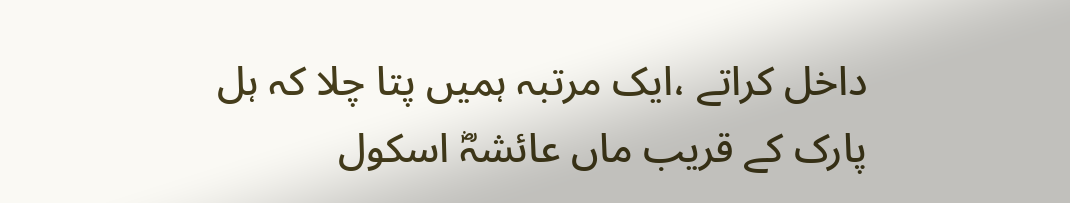داخل کراتے ،ایک مرتبہ ہمیں پتا چلا کہ ہل پارک کے قریب ماں عائشہؓ اسکول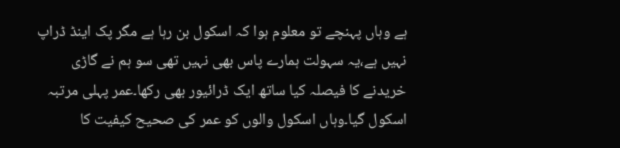ہے وہاں پہنچے تو معلوم ہوا کہ اسکول بن رہا ہے مگر پک اینڈ ڈراپ نہیں ہے،یہ سہولت ہمارے پاس بھی نہیں تھی سو ہم نے گاڑی خریدنے کا فیصلہ کیا ساتھ ایک ڈرائیور بھی رکھا۔عمر پہلی مرتبہ اسکول گیا۔وہاں اسکول والوں کو عمر کی صحیح کیفیت کا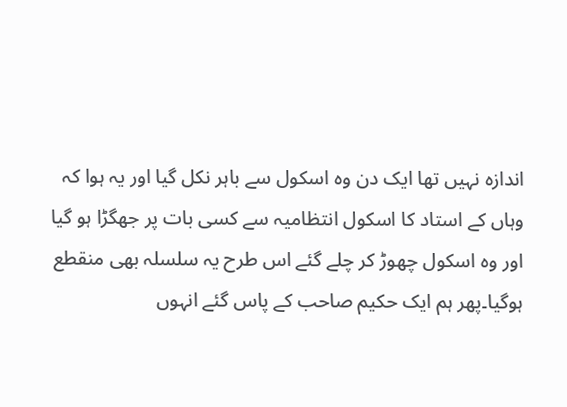اندازہ نہیں تھا ایک دن وہ اسکول سے باہر نکل گیا اور یہ ہوا کہ وہاں کے استاد کا اسکول انتظامیہ سے کسی بات پر جھگڑا ہو گیا اور وہ اسکول چھوڑ کر چلے گئے اس طرح یہ سلسلہ بھی منقطع ہوگیا۔پھر ہم ایک حکیم صاحب کے پاس گئے انہوں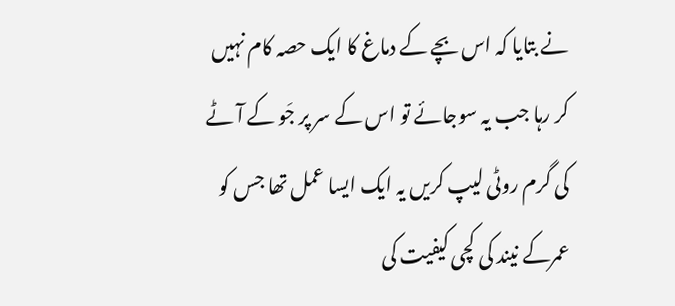نے بتایا کہ اس بچے کے دماغ کا ایک حصہ کام نہیں کر رہا جب یہ سوجائے تو اس کے سر پر جَو کے آٹے کی گرم روٹی لیپ کریں یہ ایک ایسا عمل تھا جس کو عمرکے نیند کی کچی کیفیت کی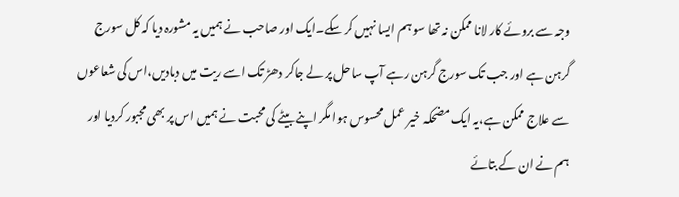وجہ سے بروئے کار لانا ممکن نہ تھا سو ہم ایسا نہیں کر سکے۔ایک اور صاحب نے ہمیں یہ مشورہ دیا کہ کل سورج گرہن ہے اور جب تک سورج گرہن رہے آپ ساحل پر لے جاکر دھڑ تک اسے ریت میں دبادیں،اس کی شعاعوں سے علاج ممکن ہے،یہ ایک مضحکہ خیر عمل محسوس ہوا مگر اپنے بیٹے کی محبت نے ہمیں اس پر بھی مجبور کردیا اور ہم نے ان کے بتائے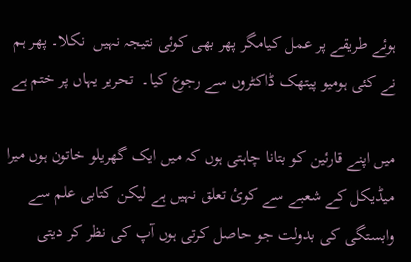ہوئے طریقے پر عمل کیامگر پھر بھی کوئی نتیجہ نہیں  نکلا۔ پھر ہم نے کئی ہومیو پیتھک ڈاکٹروں سے رجوع کیا۔  تحریر یہاں پر ختم ہے

میں اپنے قارئین کو بتانا چاہتی ہوں کہ میں ایک گھریلو خاتون ہوں میرا میڈیکل کے شعبے سے کوئ تعلق نہیں ہے لیکن کتابی علم سے وابستگی کی بدولت جو حاصل کرتی ہوں آپ کی نظر کر دیتی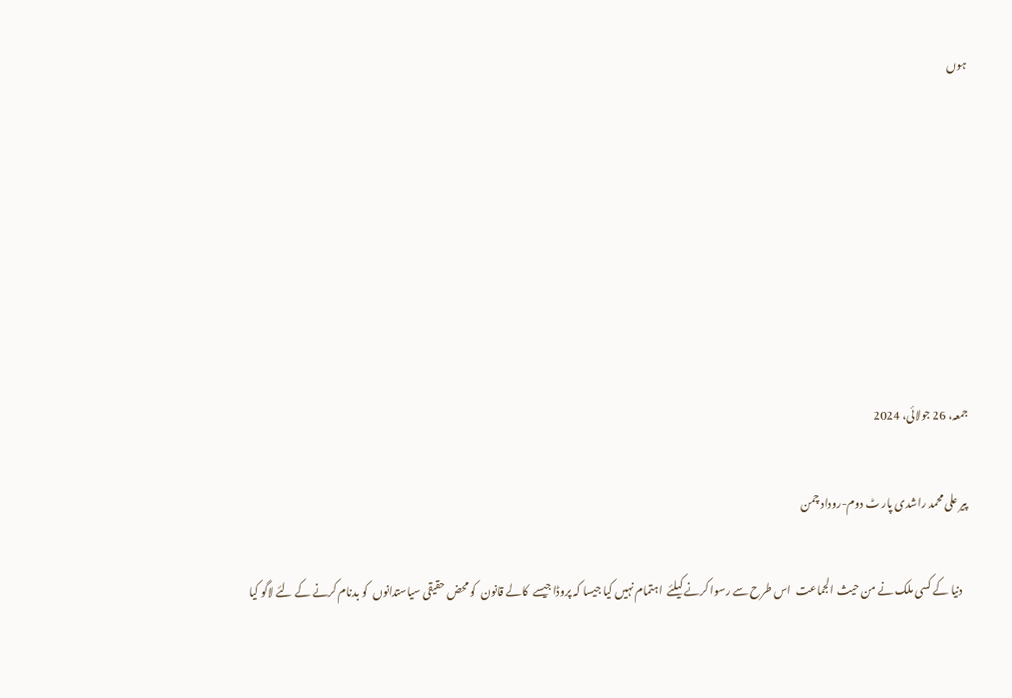ہوں







جمعہ، 26 جولائی، 2024

پیر علی محمد راشدی پار ٹ دوم-روداد چمن

   دنیا کے کسی ملک نے من حیث الجماعت  اس طرح سے رسوا کرنے کیلئے  اہتمام نہیں کیا جیسا کہ پروڈا جیسے  کالے قانون  کو محض حقیقی سیاستدانوں  کو بدنام کرنے کے لئے لاگو کیا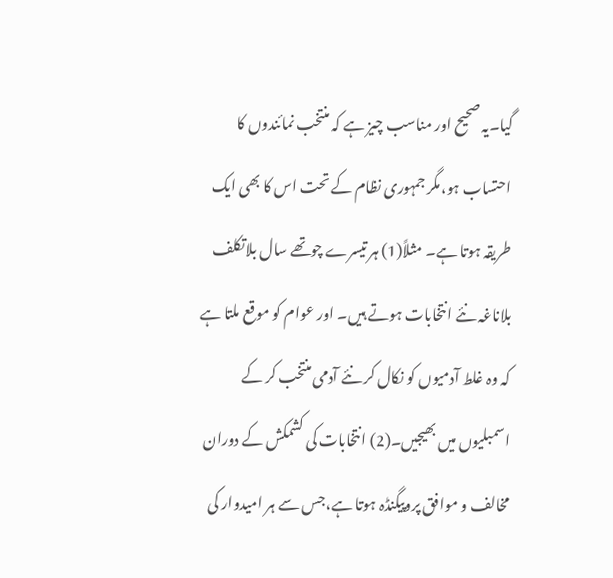گیا۔یہ صحیح اور مناسب چیز ہے کہ منتخب نمائندوں کا احتساب ہو،مگر جمہوری نظام کے تحت اس کا بھی ایک طریقہ ہوتا ہے۔ مثلاً(1) ہر تیسرے چوتھے سال بلاتکلف بلاناغہ نئے انتخابات ہوتے ہیں۔ اور عوام کو موقع ملتا ہے کہ وہ غلط آدمیوں کو نکال کر نئے آدمی منتخب کر کے اسمبلیوں میں بھیجیں۔(2) انتخابات کی کشمکش کے دوران مخالف و موافق پروپیگنڈہ ہوتا ہے،جس سے ہر امیدوار کی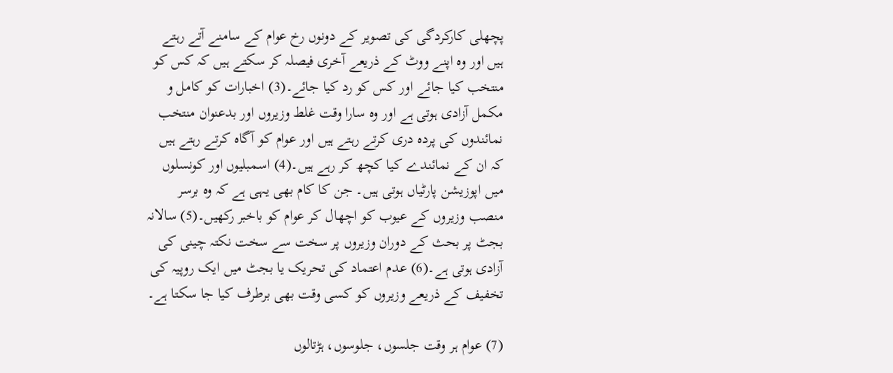پچھلی کارکردگی کی تصویر کے دونوں رخ عوام کے سامنے آتے رہتے ہیں اور وہ اپنے ووٹ کے ذریعے آخری فیصلہ کر سکتے ہیں کہ کس کو منتخب کیا جائے اور کس کو رد کیا جائے۔(3) اخبارات کو کامل و مکمل آزادی ہوتی ہے اور وہ سارا وقت غلط وزیروں اور بدعنوان منتخب نمائندوں کی پردہ دری کرتے رہتے ہیں اور عوام کو آگاہ کرتے رہتے ہیں کہ ان کے نمائندے کیا کچھ کر رہے ہیں۔(4) اسمبلیوں اور کونسلوں میں اپوزیشن پارٹیاں ہوتی ہیں۔ جن کا کام بھی یہی ہے کہ وہ برسر منصب وزیروں کے عیوب کو اچھال کر عوام کو باخبر رکھیں۔(5) سالانہ بجٹ پر بحث کے دوران وزیروں پر سخت سے سخت نکتہ چینی کی آزادی ہوتی ہے۔(6) عدم اعتماد کی تحریک یا بجٹ میں ایک روپیہ کی تخفیف کے ذریعے وزیروں کو کسی وقت بھی برطرف کیا جا سکتا ہے۔

(7) عوام ہر وقت جلسوں، جلوسوں، ہڑتالوں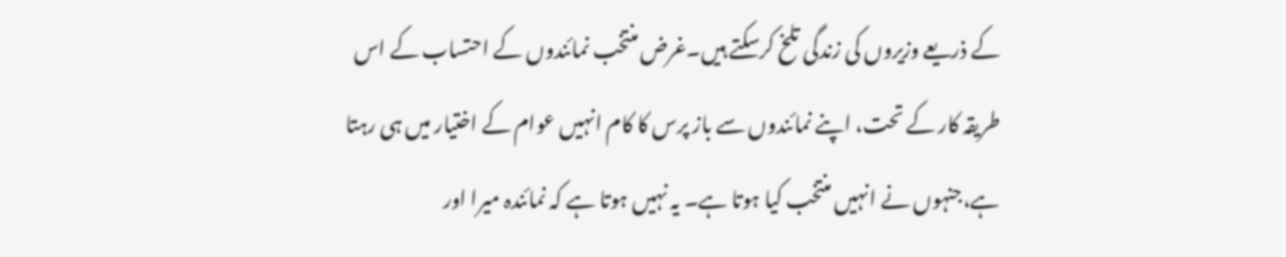کے ذریعے وزیروں کی زندگی تلخ کرسکتے ہیں۔غرض منتخب نمائندوں کے احتساب کے اس طریقہ کار کے تحت، اپنے نمائندوں سے باز پرس کا کام انہیں عوام کے اختیار میں ہی رہتا ہے،جنہوں نے انہیں منتخب کیا ہوتا ہے۔ یہ نہیں ہوتا ہے کہ نمائندہ میرا اور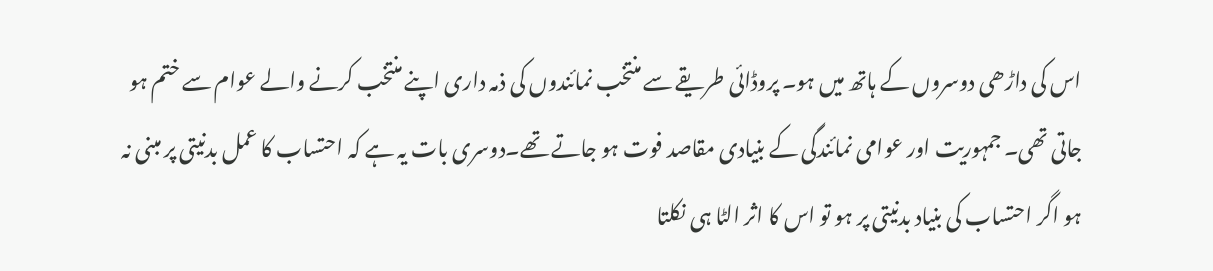اس کی داڑھی دوسروں کے ہاتھ میں ہو۔ پروڈائی طریقے سے منتخب نمائندوں کی ذمہ داری اپنے منتخب کرنے والے عوام سے ختم ہو جاتی تھی۔ جمہوریت اور عوامی نمائندگی کے بنیادی مقاصد فوت ہو جاتے تھے۔دوسری بات یہ ہے کہ احتساب کا عمل بدنیتی پر مبنی نہ ہو اگر احتساب کی بنیاد بدنیتی پر ہو تو اس کا اثر الٹا ہی نکلتا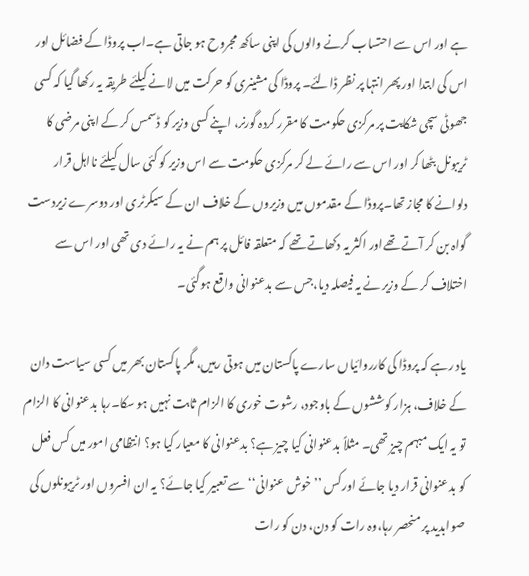ہے اور اس سے احتساب کرنے والوں کی اپنی ساکھ مجروح ہو جاتی ہے۔اب پروڈا کے فضائل اور اس کی ابتدا اور پھر انتہا پر نظر ڈالئے۔ پروڈا کی مشینری کو حرکت میں لانے کیلئے طریقہ یہ رکھا گیا کہ کسی جھوٹی سچی شکایت پر مرکزی حکومت کا مقرر کردہ گورنر، اپنے کسی وزیر کو ڈسمس کر کے اپنی مرضی کا ٹریبونل بٹھا کر اور اس سے رائے لے کر مرکزی حکومت سے اس وزیر کو کئی سال کیلئے نااہل قرار دلوانے کا مجاز تھا۔پروڈا کے مقدموں میں وزیروں کے خلاف ان کے سیکرٹری اور دوسرے زیردست گواہ بن کر آتے تھےاور اکثر یہ دکھاتے تھے کہ متعلقہ فائل پر ہم نے یہ رائے دی تھی اور اس سے اختلاف کر کے وزیر نے یہ فیصلہ دیا،جس سے بدعنوانی واقع ہوگئی۔

یاد رہے کہ پروڈا کی کارروائیاں سارے پاکستان میں ہوتی رہیں، مگر پاکستان بھر میں کسی سیاست دان کے خلاف، ہزار کوششوں کے باوجود، رشوت خوری کا الزام ثابت نہیں ہو سکا۔رہا بدعنوانی کا الزام تو یہ ایک مبہم چیز تھی۔ مثلاً بدعنوانی کیا چیز ہے؟ بدعنوانی کا معیار کیا ہو؟ انتظامی امور میں کس فعل کو بدعنوانی قرار دیا جائے اور کس ’’خوش عنوانی‘‘ سے تعبیر کیا جائے؟ یہ ان افسروں اور ٹریبونلوں کی صوابدید پر منحصر رہا،وہ رات کو دن، دن کو رات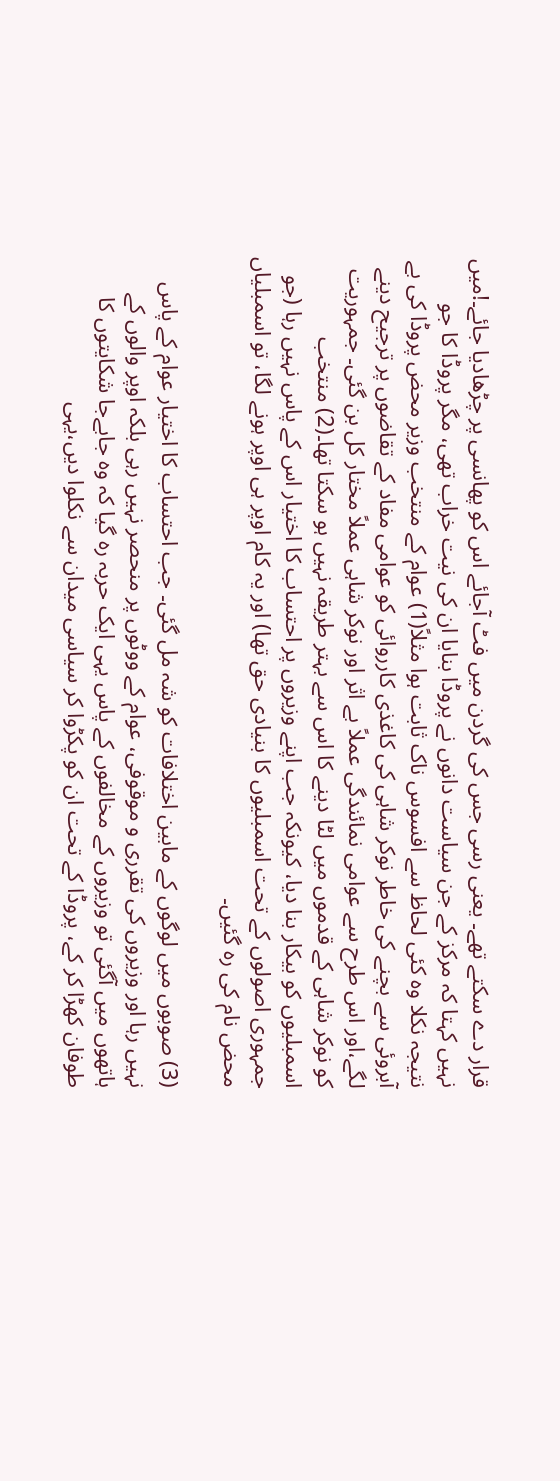قرار دے سکتے تھے۔ یعنی رسی جس کی گردن میں فٹ آجائے اس کو پھانسی پر چڑھادیا جائے۔!میں نہیں کہتا کہ مرکز کے جن سیاست دانوں نے پروڈا بنایا ان کی نیت خراب تھی، مگر پروڈا کا جو نتیجہ نکلا وہ کئی لحاظ سے افسوس ناک ثابت ہوا مثلاً(1) عوام کے منتخب وزیر محض پروڈا کی بے آبروئی سے بچنے کی خاطر نوکر شاہی کی کاغذی کارروائی کو عوامی مفاد کے تقاضوں پر ترجیح دینے لگے،اور اس طرح سے عوامی نمائندگی عملاً بے اثر اور نوکر شاہی عملاً مختار کل بن گئی۔ جمہوریت کو نوکر شاہی کے قدموں میں لٹا دینے کا اس سے بہتر طریقہ نہیں ہو سکتا تھا۔(2) منتخب اسمبلیوں کو بیکار بنا دیا، کیونکہ جب اپنے وزیروں پر احتساب کا اختیار اس کے پاس نہیں رہا (جو جمہوری اصولوں کے تحت اسمبلیوں کا بنیادی حق تھا) اور یہ کام اوپر ہی اوپر ہونے لگا، تو اسمبلیاں محض نام کی رہ گئیں۔

(3) صوبوں میں لوگوں کے مابین اختلافات کو شہ مل گئی۔ جب احتساب کا اختیار عوام کے پاس نہیں رہا اور وزیروں کی تقرری و موقوفی، عوام کے ووٹوں پر منحصر نہیں رہی بلکہ اوپر والوں کے ہاتھوں میں آگئی تو وزیروں کے مخالفوں کے پاس یہی ایک حربہ رہ گیا کہ وہ جابےجا شکایتوں کا طوفان کھڑا کر کے، پروڈا کے تحت ان کو پکڑوا کر سیاسی میدان سے نکلوا دیں،یہی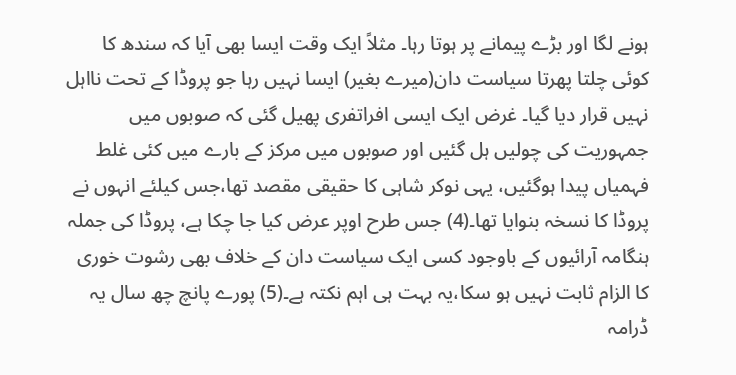ہونے لگا اور بڑے پیمانے پر ہوتا رہا۔ مثلاً ایک وقت ایسا بھی آیا کہ سندھ کا کوئی چلتا پھرتا سیاست دان(میرے بغیر) ایسا نہیں رہا جو پروڈا کے تحت نااہل نہیں قرار دیا گیا۔ غرض ایک ایسی افراتفری پھیل گئی کہ صوبوں میں جمہوریت کی چولیں ہل گئیں اور صوبوں میں مرکز کے بارے میں کئی غلط فہمیاں پیدا ہوگئیں، یہی نوکر شاہی کا حقیقی مقصد تھا،جس کیلئے انہوں نے پروڈا کا نسخہ بنوایا تھا۔(4) جس طرح اوپر عرض کیا جا چکا ہے، پروڈا کی جملہ ہنگامہ آرائیوں کے باوجود کسی ایک سیاست دان کے خلاف بھی رشوت خوری کا الزام ثابت نہیں ہو سکا،یہ بہت ہی اہم نکتہ ہے۔(5) پورے پانچ چھ سال یہ ڈرامہ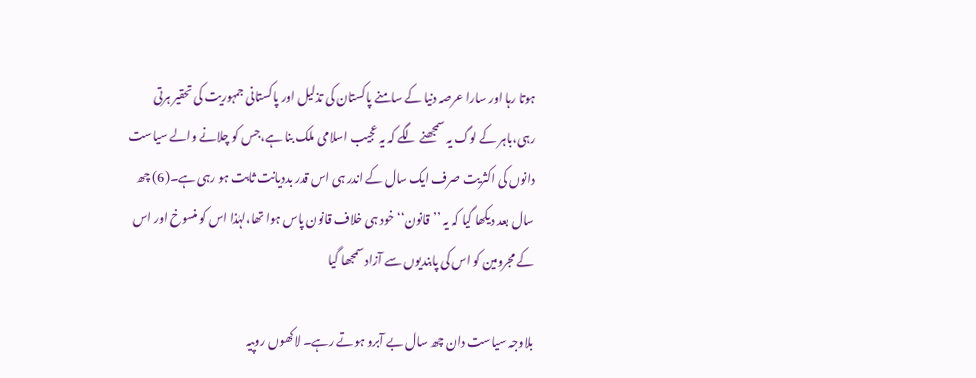ہوتا رہا اور سارا عرصہ دنیا کے سامنے پاکستان کی تذلیل اور پاکستانی جمہوریت کی تحقیر ہرتی رہی،باہر کے لوگ یہ سمجھنے لگے کہ یہ عجیب اسلامی ملک بنا ہے،جس کو چلانے والے سیاست دانوں کی اکثریت صرف ایک سال کے اندر ہی اس قدر بددیانت ثابت ہو رہی ہے۔(6) چھ سال بعد دیکھا گیا کہ یہ ’’قانون‘‘ خود ہی خلاف قانون پاس ہوا تھا،لہٰذا اس کو منسوخ اور اس کے مجرومین کو اس کی پابندیوں سے آزاد سمجھا گیا

بلاوجہ سیاست دان چھ سال بے آبرو ہوتے رہے۔ لاکھوں روپیہ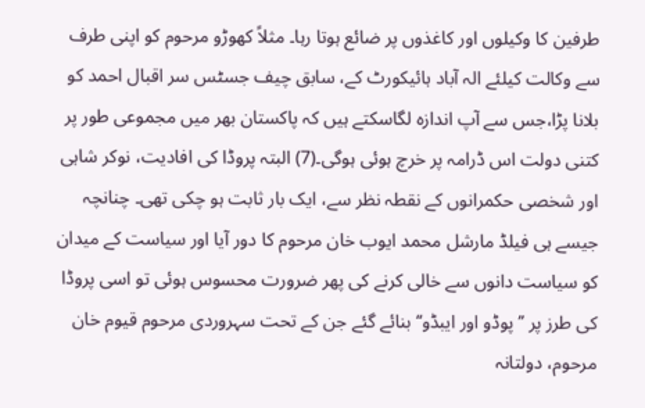طرفین کا وکیلوں اور کاغذوں پر ضائع ہوتا رہا۔ مثلاً کھوڑو مرحوم کو اپنی طرف سے وکالت کیلئے الہ آباد ہائیکورٹ کے، سابق چیف جسٹس سر اقبال احمد کو بلانا پڑا،جس سے آپ اندازہ لگاسکتے ہیں کہ پاکستان بھر میں مجموعی طور پر کتنی دولت اس ڈرامہ پر خرچ ہوئی ہوگی۔(7) البتہ پروڈا کی افادیت، نوکر شاہی اور شخصی حکمرانوں کے نقطہ نظر سے، ایک بار ثابت ہو چکی تھی۔ چنانچہ جیسے ہی فیلڈ مارشل محمد ایوب خان مرحوم کا دور آیا اور سیاست کے میدان کو سیاست دانوں سے خالی کرنے کی پھر ضرورت محسوس ہوئی تو اسی پروڈا کی طرز پر ’’پوڈو اور ایبڈو‘‘ بنائے گئے جن کے تحت سہروردی مرحوم قیوم خان مرحوم، دولتانہ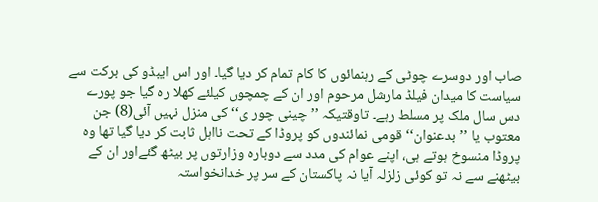صاب اور دوسرے چوٹی کے رہنمائوں کا کام تمام کر دیا گیا۔ اور اس ایبڈو کی برکت سے سیاست کا میدان فیلڈ مارشل مرحوم اور ان کے چمچوں کیلئے کھلا رہ گیا جو پورے دس سال ملک پر مسلط رہے۔ تاوقتیکہ ’’چینی چور ی‘‘ کی منزل نہیں آئی(8) جن معتوب یا ’’بدعنوان‘‘ قومی نمائندوں کو پروڈا کے تحت نااہل ثابت کر دیا گیا تھا وہ پروڈا منسوخ ہوتے ہی، اپنے عوام کی مدد سے دوبارہ وزارتوں پر بیٹھ گئےاور ان کے بیٹھنے سے نہ تو کوئی زلزلہ آیا نہ پاکستان کے سر پر خدانخواستہ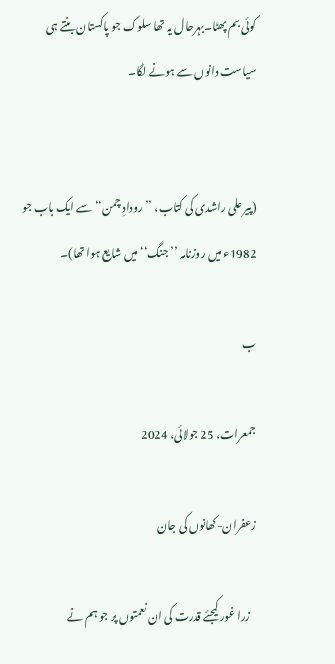کوئی بم پھٹا۔بہرحال یہ تھا سلوک جو پاکستان بنتے ہی سیاست دانوں سے ہونے لگا۔


(پیر علی راشدی کی کتاب، ’’رودادِ چمن‘‘ سے ایک باب جو 1982ء میں روزنامہ ’’جنگ‘‘ میں شایع ہوا تھا)۔

ب

جمعرات، 25 جولائی، 2024

زعفران-کھانوں کی جان

   زرا غور کیجئے قدرت کی ان نعمتوں پر جو ہم نے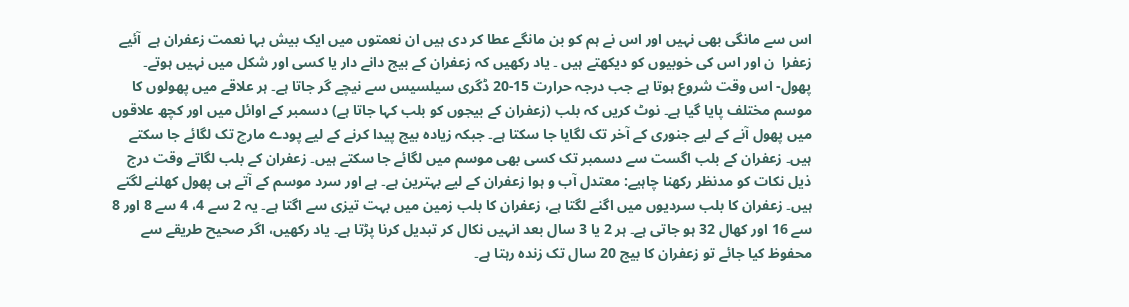اس سے مانگی بھی نہیں اور اس نے ہم کو بن مانگے عطا کر دی ہیں ان نعمتوں میں ایک بیش بہا نعمت زعفران ہے  آئیے زعفرا  ن اور اس کی خوبیوں کو دیکھتے ہیں ۔ یاد رکھیں کہ زعفران کے بیج دانے دار یا کسی اور شکل میں نہیں ہوتے۔ پھول- اس وقت شروع ہوتا ہے جب درجہ حرارت 15-20 ڈگری سیلسیس سے نیچے گر جاتا ہے۔ ہر علاقے میں پھولوں کا موسم مختلف پایا گیا ہے۔ نوٹ کریں کہ بلب (زعفران کے بیجوں کو بلب کہا جاتا ہے) دسمبر کے اوائل میں اور کچھ علاقوں میں پھول آنے کے لیے جنوری کے آخر تک لگایا جا سکتا ہے۔ جبکہ زیادہ بیج پیدا کرنے کے لیے پودے مارچ تک لگائے جا سکتے ہیں۔ زعفران کے بلب اگست سے دسمبر تک کسی بھی موسم میں لگائے جا سکتے ہیں۔ زعفران کے بلب لگاتے وقت درج ذیل نکات کو مدنظر رکھنا چاہیے: معتدل آب و ہوا زعفران کے لیے بہترین ہے۔ ہے اور سرد موسم کے آتے ہی پھول کھلنے لگتے ہیں۔ زعفران کا بلب سردیوں میں اگنے لگتا ہے، زعفران کا بلب زمین میں بہت تیزی سے اگتا ہے۔ یہ 2 سے 4، 4 سے 8 اور 8 سے 16 اور کھال 32 ہو جاتی ہے۔ ہر 2 یا 3 سال بعد انہیں نکال کر تبدیل کرنا پڑتا ہے۔ یاد رکھیں، اگر صحیح طریقے سے محفوظ کیا جائے تو زعفران کا بیج 20 سال تک زندہ رہتا ہے۔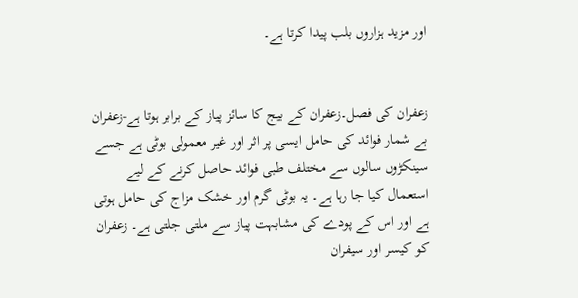اور مزید ہزاروں بلب پیدا کرتا ہے۔


زعفران کی فصل۔زعفران کے بیج کا سائز پیاز کے برابر ہوتا ہے-زعفران بے شمار فوائد کی حامل ایسی پر اثر اور غیر معمولی بوٹی ہے جسے سینکڑوں سالوں سے مختلف طبی فوائد حاصل کرنے کے لیے استعمال کیا جا رہا ہے۔ یہ بوٹی گرم اور خشک مزاج کی حامل ہوتی ہے اور اس کے پودے کی مشابہت پیاز سے ملتی جلتی ہے۔ زعفران کو کیسر اور سیفران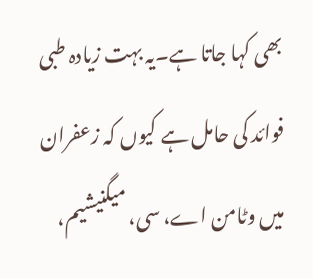بھی کہا جاتا ہے۔یہ بہت زیادہ طبی فوائد کی حامل ہے کیوں کہ زعفران میں وٹامن اے، سی، میگنیشیم،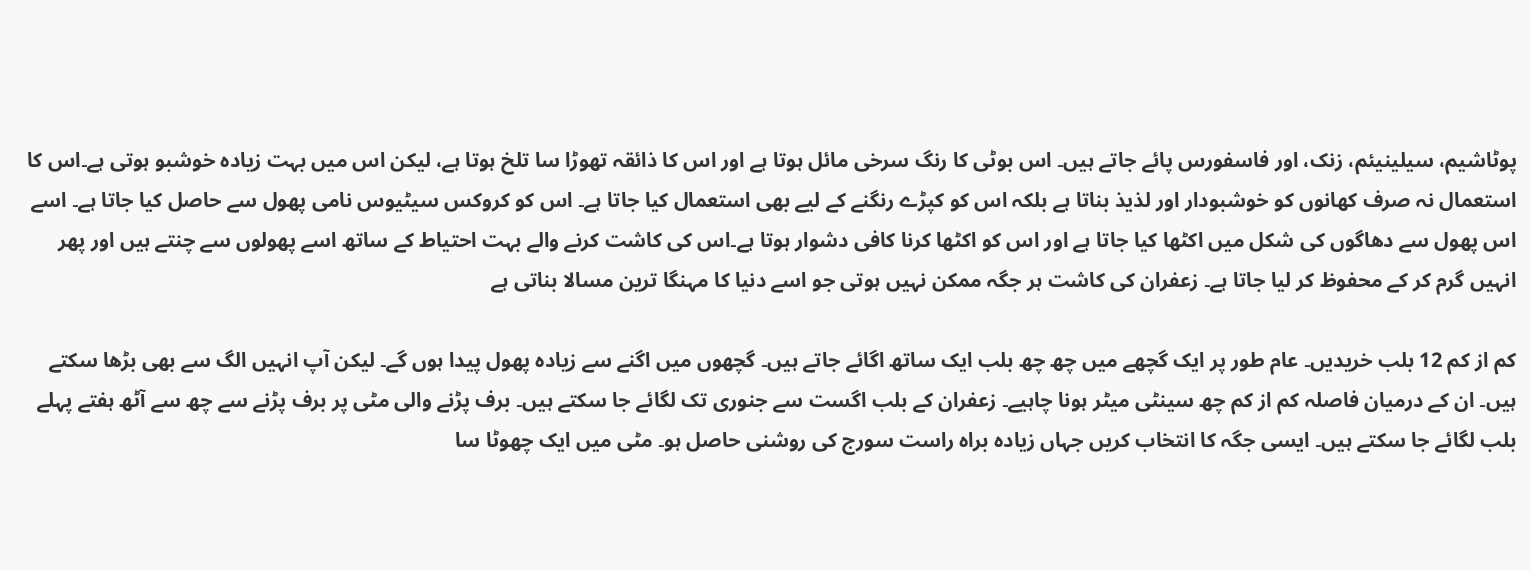پوٹاشیم، سیلینیئم، زنک، اور فاسفورس پائے جاتے ہیں۔ اس بوٹی کا رنگ سرخی مائل ہوتا ہے اور اس کا ذائقہ تھوڑا سا تلخ ہوتا ہے، لیکن اس میں بہت زیادہ خوشبو ہوتی ہے۔اس کا استعمال نہ صرف کھانوں کو خوشبودار اور لذیذ بناتا ہے بلکہ اس کو کپڑے رنگنے کے لیے بھی استعمال کیا جاتا ہے۔ اس کو کروکس سیٹیوس نامی پھول سے حاصل کیا جاتا ہے۔ اسے اس پھول سے دھاگوں کی شکل میں اکٹھا کیا جاتا ہے اور اس کو اکٹھا کرنا کافی دشوار ہوتا ہے۔اس کی کاشت کرنے والے بہت احتیاط کے ساتھ اسے پھولوں سے چنتے ہیں اور پھر انہیں گرم کر کے محفوظ کر لیا جاتا ہے۔ زعفران کی کاشت ہر جگہ ممکن نہیں ہوتی جو اسے دنیا کا مہنگا ترین مسالا بناتی ہے

کم از کم 12 بلب خریدیں۔ عام طور پر ایک گچھے میں چھ چھ بلب ایک ساتھ اگائے جاتے ہیں۔ گچھوں میں اگنے سے زیادہ پھول پیدا ہوں گے۔ لیکن آپ انہیں الگ سے بھی بڑھا سکتے ہیں۔ ان کے درمیان فاصلہ کم از کم چھ سینٹی میٹر ہونا چاہیے۔ زعفران کے بلب اگست سے جنوری تک لگائے جا سکتے ہیں۔ برف پڑنے والی مٹی پر برف پڑنے سے چھ سے آٹھ ہفتے پہلے بلب لگائے جا سکتے ہیں۔ ایسی جگہ کا انتخاب کریں جہاں زیادہ براہ راست سورج کی روشنی حاصل ہو۔ مٹی میں ایک چھوٹا سا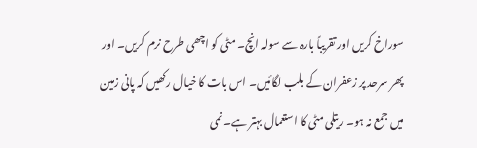سوراخ کریں اور تقریباً بارہ سے سولہ انچ۔ مٹی کو اچھی طرح نرم کریں۔ اور پھر سرحد پر زعفران کے بلب لگائیں۔ اس بات کا خیال رکھیں کہ پانی زمین میں جمع نہ ہو۔ ریتلی مٹی کا استعمال بہتر ہے۔ نمی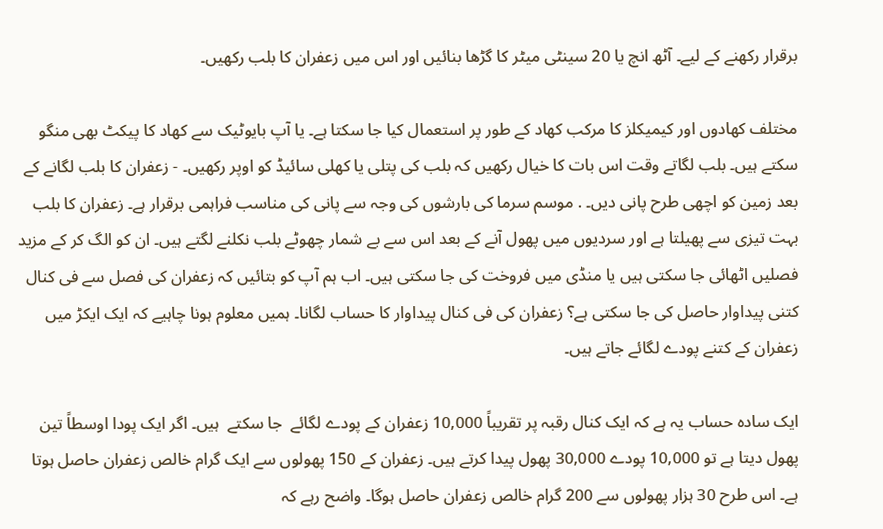برقرار رکھنے کے لیے۔ آٹھ انچ یا 20 سینٹی میٹر کا گڑھا بنائیں اور اس میں زعفران کا بلب رکھیں۔

مختلف کھادوں اور کیمیکلز کا مرکب کھاد کے طور پر استعمال کیا جا سکتا ہے۔ یا آپ بایوٹیک سے کھاد کا پیکٹ بھی منگو سکتے ہیں۔ بلب لگاتے وقت اس بات کا خیال رکھیں کہ بلب کی پتلی یا کھلی سائیڈ کو اوپر رکھیں۔ - زعفران کا بلب لگانے کے بعد زمین کو اچھی طرح پانی دیں۔ . موسم سرما کی بارشوں کی وجہ سے پانی کی مناسب فراہمی برقرار ہے۔ زعفران کا بلب بہت تیزی سے پھیلتا ہے اور سردیوں میں پھول آنے کے بعد اس سے بے شمار چھوٹے بلب نکلنے لگتے ہیں۔ ان کو الگ کر کے مزید فصلیں اٹھائی جا سکتی ہیں یا منڈی میں فروخت کی جا سکتی ہیں۔ اب ہم آپ کو بتائیں کہ زعفران کی فصل سے فی کنال کتنی پیداوار حاصل کی جا سکتی ہے؟ زعفران کی فی کنال پیداوار کا حساب لگانا۔ ہمیں معلوم ہونا چاہیے کہ ایک ایکڑ میں زعفران کے کتنے پودے لگائے جاتے ہیں۔

ایک سادہ حساب یہ ہے کہ ایک کنال رقبہ پر تقریباً 10,000 زعفران کے پودے لگائے  جا سکتے  ہیں۔ اگر ایک پودا اوسطاً تین پھول دیتا ہے تو 10,000 پودے 30,000 پھول پیدا کرتے ہیں۔ زعفران کے 150 پھولوں سے ایک گرام خالص زعفران حاصل ہوتا ہے۔ اس طرح 30 ہزار پھولوں سے 200 گرام خالص زعفران حاصل ہوگا۔ واضح رہے کہ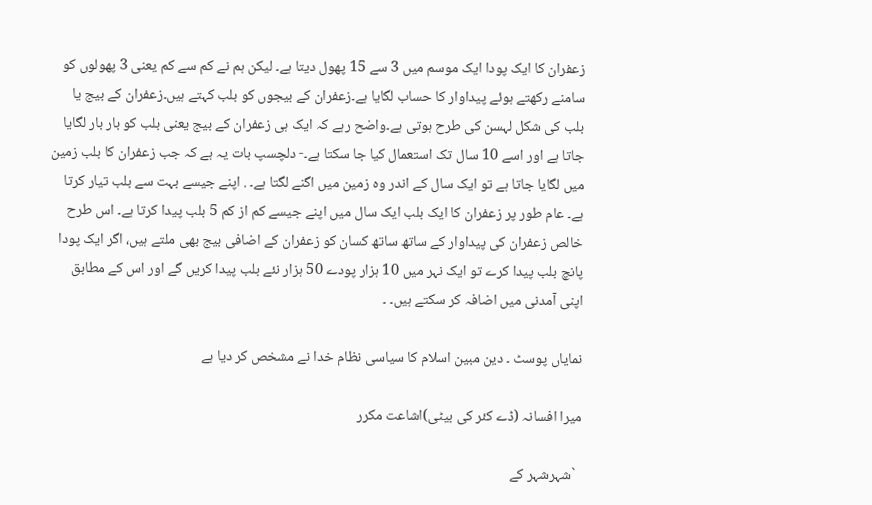زعفران کا ایک پودا ایک موسم میں 3 سے 15 پھول دیتا ہے۔ لیکن ہم نے کم سے کم یعنی 3 پھولوں کو سامنے رکھتے ہوئے پیداوار کا حساب لگایا ہے۔زعفران کے بیجوں کو بلب کہتے ہیں۔زعفران کے بیج یا بلب کی شکل لہسن کی طرح ہوتی ہے۔واضح رہے کہ ایک ہی زعفران کے بیج یعنی بلب کو بار بار لگایا جاتا ہے اور اسے 10 سال تک استعمال کیا جا سکتا ہے۔- دلچسپ بات یہ ہے کہ جب زعفران کا بلب زمین میں لگایا جاتا ہے تو ایک سال کے اندر وہ زمین میں اگنے لگتا ہے۔ . اپنے جیسے بہت سے بلب تیار کرتا ہے۔ عام طور پر زعفران کا ایک بلب ایک سال میں اپنے جیسے کم از کم 5 بلب پیدا کرتا ہے۔ اس طرح خالص زعفران کی پیداوار کے ساتھ ساتھ کسان کو زعفران کے اضافی بیج بھی ملتے ہیں، اگر ایک پودا پانچ بلب پیدا کرے تو ایک نہر میں 10 ہزار پودے 50 ہزار نئے بلب پیدا کریں گے اور اس کے مطابق اپنی آمدنی میں اضافہ کر سکتے ہیں۔ ۔

نمایاں پوسٹ ۔ دین مبین اسلام کا سیاسی نظام خدا نے مشخص کر دیا ہے

میرا افسانہ (ڈے کئر کی بیٹی)اشاعت مکرر

  `شہرشہر کے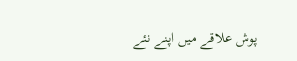پوش علاقے میں اپنے نئے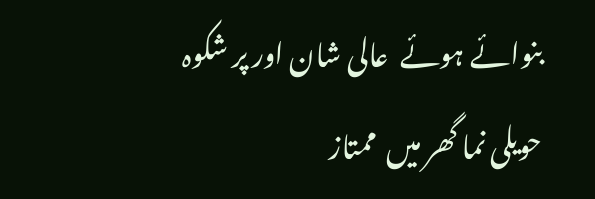بنوائے ہوئے  عالی شان اور پر شکوہ حویلی نما گھر میں  ممتاز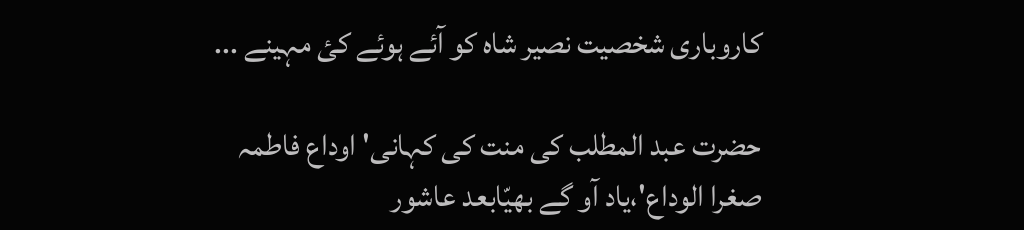کاروباری شخصیت نصیر شاہ کو آئے ہوئے کئ مہینے ...

حضرت عبد المطلب کی منت کی کہانی'اوداع فاطمہ صغرا الوداع'،یاد آو گے بھیّابعد عاشور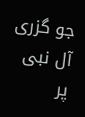جو گزری آل نبی پر